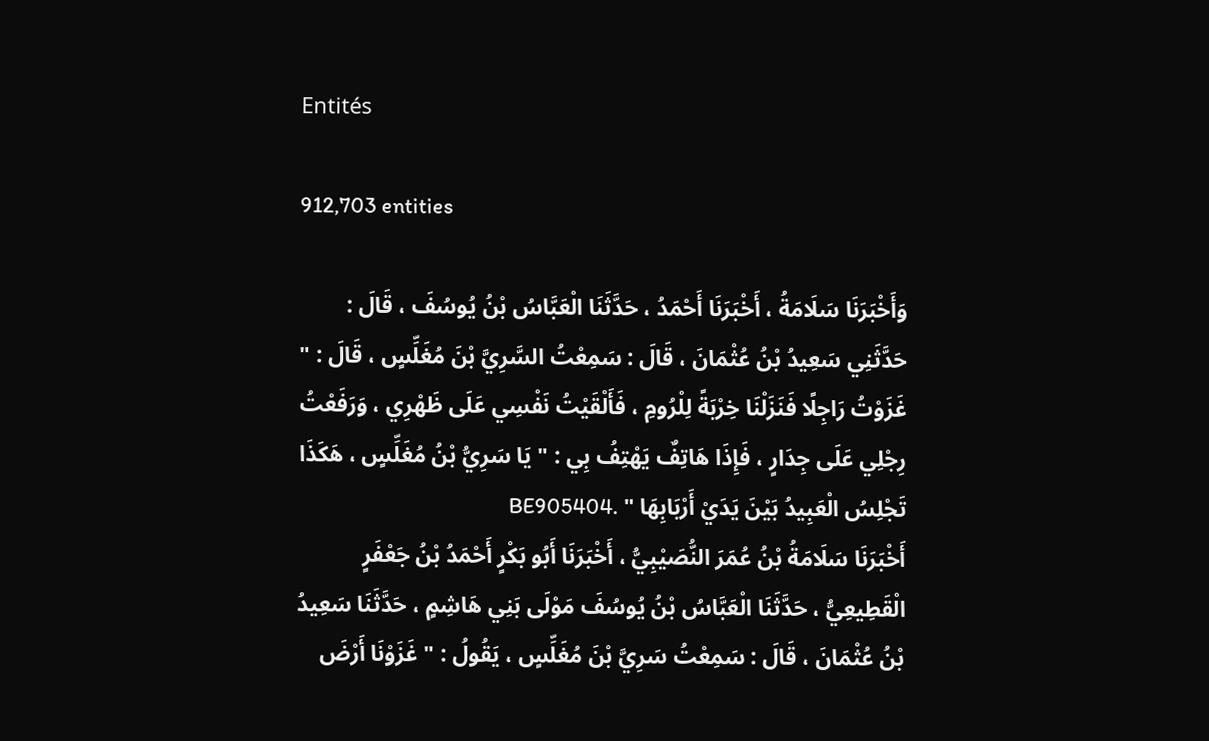Entités

912,703 entities

وَأَخْبَرَنَا سَلَامَةُ ، أَخْبَرَنَا أَحْمَدُ ، حَدَّثَنَا الْعَبَّاسُ بْنُ يُوسُفَ ، قَالَ : حَدَّثَنِي سَعِيدُ بْنُ عُثْمَانَ ، قَالَ : سَمِعْتُ السَّرِيَّ بْنَ مُغَلِّسٍ ، قَالَ : " غَزَوْتُ رَاجِلًا فَنَزَلْنَا خِرْبَةً لِلْرُومِ ، فَأَلْقَيْتُ نَفْسِي عَلَى ظَهْرِي ، وَرَفَعْتُ رِجْلِي عَلَى جِدَارٍ ، فَإِذَا هَاتِفٌ يَهْتِفُ بِي : " يَا سَرِيُّ بْنُ مُغَلِّسٍ ، هَكَذَا تَجْلِسُ الْعَبِيدُ بَيْنَ يَدَيْ أَرْبَابِهَا " .BE905404
أَخْبَرَنَا سَلَامَةُ بْنُ عُمَرَ النُّصَيْبِيُّ ، أَخْبَرَنَا أَبُو بَكْرٍ أَحْمَدُ بْنُ جَعْفَرٍ الْقَطِيعِيُّ ، حَدَّثَنَا الْعَبَّاسُ بْنُ يُوسُفَ مَوْلَى بَنِي هَاشِمٍ ، حَدَّثَنَا سَعِيدُ بْنُ عُثْمَانَ ، قَالَ : سَمِعْتُ سَرِيَّ بْنَ مُغَلِّسٍ ، يَقُولُ : " غَزَوْنَا أَرْضَ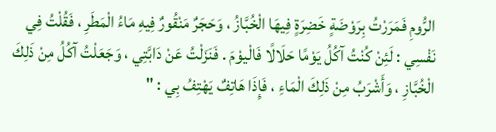الرُّومِ فَمَرَرْتُ بِرَوْضَةٍ خَضِرَةٍ فِيهَا الْخُبَّازُ ، وَحَجَرٌ مَنْقُورٌ فِيهِ مَاءُ الْمَطَرِ ، فَقُلْتُ فِي نَفْسِي : لَئِنْ كُنْتُ آكُلُ يَوْمًا حَلَالًا فَالْيوْمَ . فَنَزَلْتُ عَنْ دَابَّتِي ، وَجَعَلْتُ آكُلُ مِنْ ذَلِكَ الْخُبَّازِ ، وَأَشْرَبُ مِنْ ذَلِكَ الْمَاءِ ، فَإِذَا هَاتِفٌ يَهْتِفُ بِي : "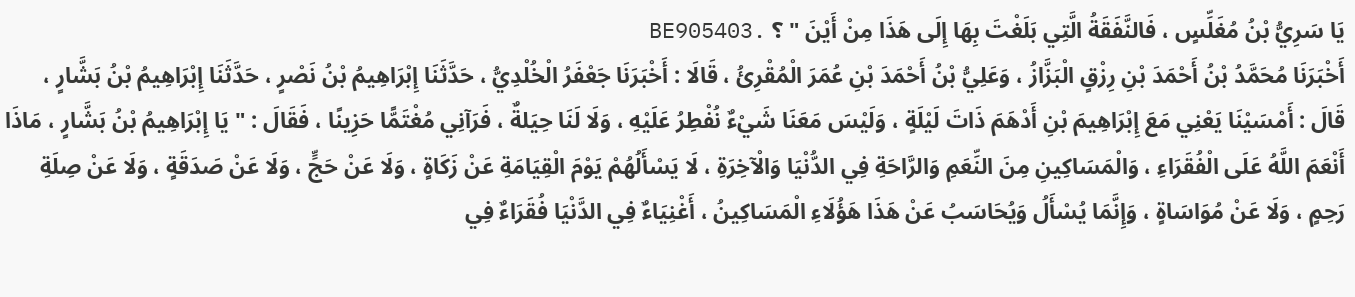يَا سَرِيُّ بْنُ مُغَلِّسٍ ، فَالنَّفَقَةُ الَّتِي بَلَغْتَ بِهَا إِلَى هَذَا مِنْ أَيْنَ " ؟ .BE905403
أَخْبَرَنَا مُحَمَّدُ بْنُ أَحْمَدَ بْنِ رِزْقٍ الْبَزَّازُ ، وَعَلِيُّ بْنُ أَحْمَدَ بْنِ عُمَرَ الْمُقْرِئُ ، قَالَا : أَخْبَرَنَا جَعْفَرُ الْخُلْدِيُّ ، حَدَّثَنَا إِبْرَاهِيمُ بْنُ نَصْرٍ ، حَدَّثَنَا إِبْرَاهِيمُ بْنُ بَشَّارٍ ، قَالَ : أَمْسَيْنَا يَعْنِي مَعَ إِبْرَاهِيمَ بْنِ أَدْهَمَ ذَاتَ لَيْلَةٍ ، وَلَيْسَ مَعَنَا شَيْءٌ نُفْطِرُ عَلَيْهِ ، وَلَا لَنَا حِيَلةٌ ، فَرَآنِي مُغْتَمًّا حَزِينًا ، فَقَالَ : " يَا إِبْرَاهِيمُ بْنُ بَشَّارٍ ، مَاذَا أَنْعَمَ اللَّهُ عَلَى الْفُقَرَاءِ ، وَالْمَسَاكِينِ مِنَ النِّعَمِ وَالرَّاحَةِ فِي الدُّنْيَا وَالْآخِرَةِ ، لَا يَسْأَلُهُمْ يَوْمَ الْقِيَامَةِ عَنْ زَكَاةٍ ، وَلَا عَنْ حَجٍّ ، وَلَا عَنْ صَدَقَةٍ ، وَلَا عَنْ صِلَةِ رَحِمٍ ، وَلَا عَنْ مُوَاسَاةٍ ، وَإِنَّمَا يُسْأَلُ وَيُحَاسَبُ عَنْ هَذَا هَؤُلَاءِ الْمَسَاكِينُ ، أَغْنِيَاءٌ فِي الدَّنْيَا فُقَرَاءٌ فِي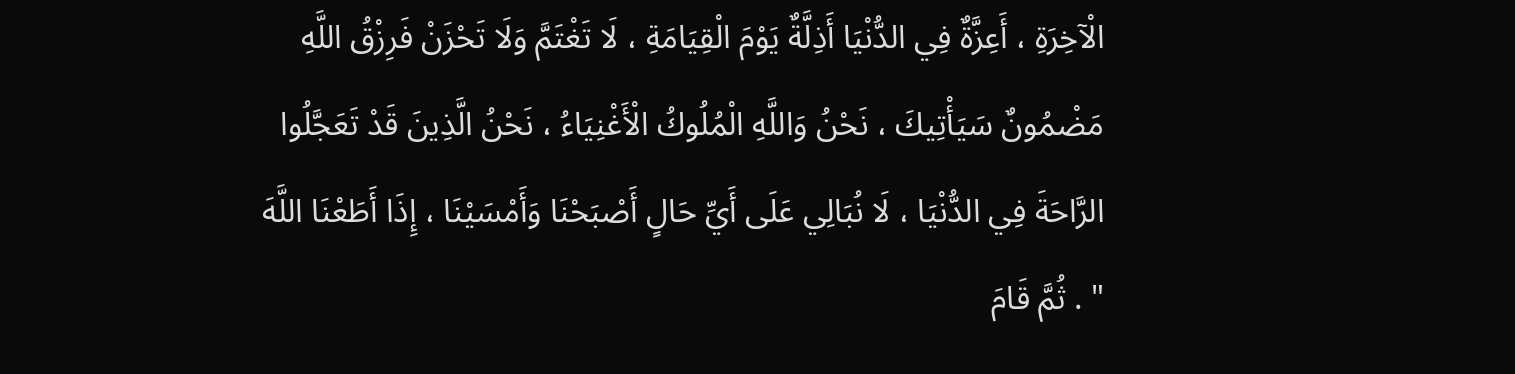الْآخِرَةِ ، أَعِزَّةٌ فِي الدُّنْيَا أَذِلَّةٌ يَوْمَ الْقِيَامَةِ ، لَا تَغْتَمَّ وَلَا تَحْزَنْ فَرِزْقُ اللَّهِ مَضْمُونٌ سَيَأْتِيكَ ، نَحْنُ وَاللَّهِ الْمُلُوكُ الْأَغْنِيَاءُ ، نَحْنُ الَّذِينَ قَدْ تَعَجَّلُوا الرَّاحَةَ فِي الدُّنْيَا ، لَا نُبَالِي عَلَى أَيِّ حَالٍ أَصْبَحْنَا وَأَمْسَيْنَا ، إِذَا أَطَعْنَا اللَّهَ " . ثُمَّ قَامَ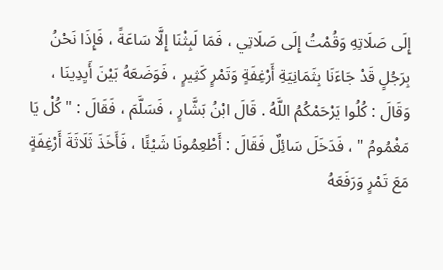إِلَى صَلَاتِهِ وَقُمْتُ إِلَى صَلَاتِي ، فَمَا لَبِثْنَا إِلَّا سَاعَةً ، فَإِذَا نَحْنُ بِرَجُلٍ قَدْ جَاءَنَا بِثَمَانِيَةِ أَرْغِفَةٍ وَتَمْرٍ كَثِيرٍ ، فَوَضَعَهُ بَيْنَ أَيِدِينَا ، وَقَالَ : كُلُوا يَرْحَمْكُمُ اللَّهُ . قَالَ ابْنُ بَشَّارٍ ، فَسَلَّمَ ، فَقَالَ : " كُلْ يَا مَغْمُومُ " ، فَدَخَلَ سَائِلٌ فَقَالَ : أَطْعِمُونَا شَيْئًا ، فَأَخَذَ ثَلَاثَةَ أَرْغِفَةٍ مَعَ تَمْرٍ وَرَفَعَهُ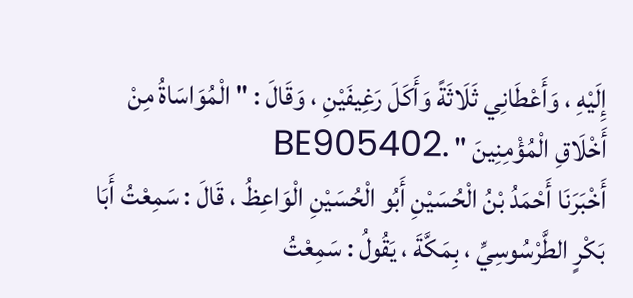إِلَيْهِ ، وَأَعْطَانِي ثَلَاثَةً وَأَكَلَ رَغِيفَيْنِ ، وَقَالَ : " الْمُوَاسَاةُ مِنْ أَخْلَاقِ الْمُؤْمِنِينَ " .BE905402
أَخْبَرَنَا أَحْمَدُ بْنُ الْحُسَيْنِ أَبُو الْحُسَيْنِ الْوَاعِظُ ، قَالَ : سَمِعْتُ أَبَا بَكْرٍ الطَّرْسُوسِيِّ ، بِمَكَّةَ ، يَقُولُ : سَمِعْتُ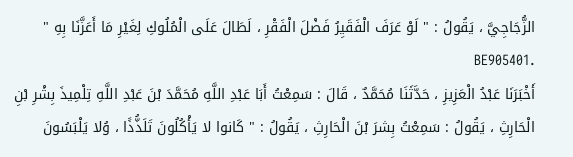الزُّجَاجِيَّ ، يَقُولُ : " لَوْ عَرَفَ الْفَقَيِرُ فَضْلَ الْفَقْرِ ، لَطَالَ عَلَى الْمُلُوكِ لِغَيْرِ مَا أَعَزَّنَا بِهِ " .BE905401
أَخْبَرَنَا عَبْدُ الْعَزِيزِ ، حَدَّثَنَا مُحَمَّدٌ ، قَالَ : سَمِعْتُ أَبَا عَبْدِ اللَّهِ مُحَمَّدَ بْنَ عَبْدِ اللَّهِ تِلْمِيذَ بِشْرِ بْنِ الْحَارِثِ ، يَقُولُ : سَمِعْتُ بِشرَ بْنَ الْحَارِثِ ، يَقُولُ : " كَانوا لا يَأْكُلُونَ تَلَذُّذًا ، وُلا يَلْبَسُونَ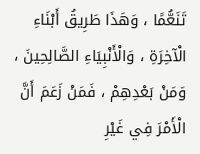تَنَعُّمًا ، وَهَذَا طَرِيقُ أَبْنَاءِ الْآخِرَةِ ، وَالْأَنْبِيَاءِ الصَّالِحِينَ ، وَمَنْ بَعْدِهِمْ ، فَمَنْ زَعَمَ أَنَّ الْأَمْرَ فِي غَيْرِ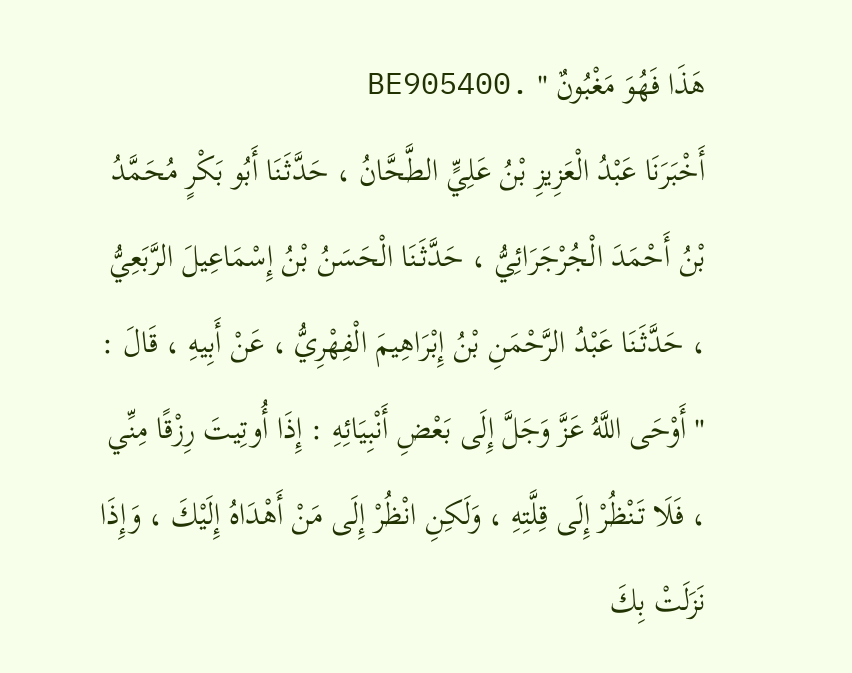هَذَا فَهُوَ مَغْبُونٌ " .BE905400
أَخْبَرَنَا عَبْدُ الْعَزِيزِ بْنُ عَلِيٍّ الطَّحَّانُ ، حَدَّثَنَا أَبُو بَكْرٍ مُحَمَّدُ بْنُ أَحْمَدَ الْجُرْجَرَائِيُّ ، حَدَّثَنَا الْحَسَنُ بْنُ إِسْمَاعِيلَ الرَّبَعِيُّ ، حَدَّثَنَا عَبْدُ الرَّحْمَنِ بْنُ إِبْرَاهِيمَ الْفِهْرِيُّ ، عَنْ أَبِيهِ ، قَالَ : " أَوْحَى اللَّهُ عَزَّ وَجَلَّ إِلَى بَعْضِ أَنْبِيَائِهِ : إِذَا أُوتِيتَ رِزْقًا مِنِّي ، فَلَا تَنْظُرْ إِلَى قِلَّتِهِ ، وَلَكِنِ انْظُرْ إِلَى مَنْ أَهْدَاهُ إِلَيْكَ ، وَإِذَا نَزَلَتْ بِكَ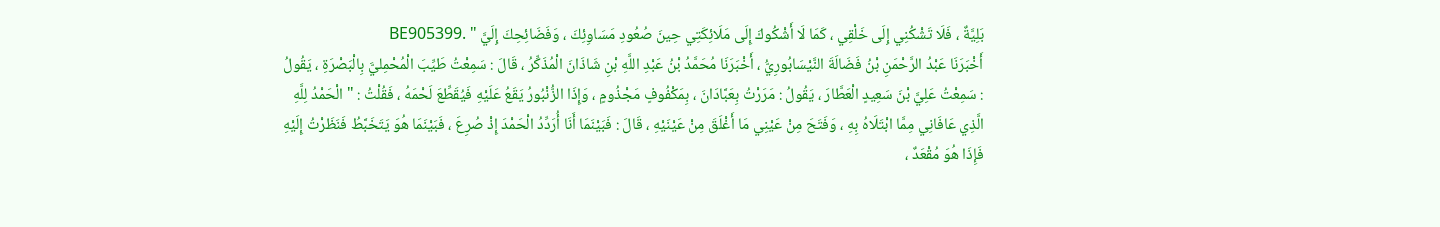بَلِيَّةٌ ، فَلَا تَشْكُنِي إِلَى خَلْقِي ، كَمَا لَا أَشْكُوكَ إِلَى مَلَائِكَتِي حِينَ صُعُودِ مَسَاوِئِكَ ، وَفَضَائِحِكَ إِلَيَّ " .BE905399
أَخْبَرَنَا عَبْدُ الرَّحْمَنِ بْنُ فَضَالَةَ النَّيْسَابُورِيُّ ، أَخْبَرَنَا مُحَمَّدُ بْنُ عَبْدِ اللَّهِ بْنِ شَاذَانَ الْمُذَكِّرُ ، قَالَ : سَمِعْتُ طَيِّبَ الْمُحْمِليَّ بِالْبَصْرَةِ ، يَقُولُ : سَمِعْتُ عَلِيَّ بْنَ سَعِيدٍ الْعَطَّارَ ، يَقُولُ : مَرَرْتُ بِعَبَّادَانَ ، بِمَكْفُوفٍ مَجْذُومٍ ، وَإِذَا الزُّنْبُورُ يَقَعُ عَلَيْهِ فَيُقَطِّعَ لَحْمَهُ ، فَقُلْتُ : " الْحَمْدُ لِلَّهِ الَّذِي عَافَانِي مِمَّا ابْتَلَاهُ بِهِ ، وَفَتَحَ مِنْ عَيْنِي مَا أَغْلَقَ مِنْ عَيْنَيْهِ ، قَالَ : فَبَيْنَمَا أَنَا أُرَدِّدُ الْحَمْدَ إِذْ صُرِعَ ، فَبَيْنَمَا هُوَ يَتَخَبَّطُ فَنَظَرْتُ إِلَيْهِ فَإِذَا هُوَ مُقْعَدٌ ،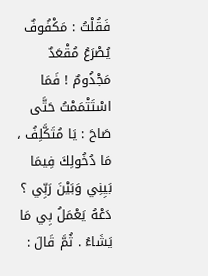فَقُلْتُ : مَكْفُوفٌ يُصْرَعُ مُقْعَدٌ مَجْذُومٌ ! فَمَا اسْتَتْمَمْتُ حَتَّى صَاحَ : يَا مُتَكَّلِفُ ، مَا دُخُولِكَ فِيمَا بَيِنِي وَبَيْنَ رَبِّي ؟ دَعْهُ يَعْمَلُ بِي مَا يَشَاءُ . ثُمَّ قَالَ :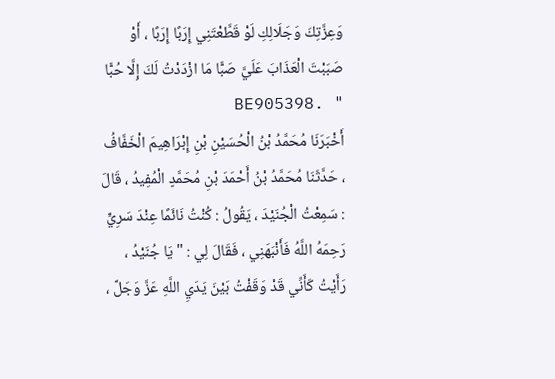وَعِزَّتِكَ وَجَلَالِكِ لَوْ قَطَّعْتَنِي إِرَبًا إِرَبًا ، أَوْ صَبَبْتَ الْعَذَابَ عَلَيَّ صَبًّا مَا ازْدَدْتُ لَكَ إِلَّا حُبًّا " .BE905398
أَخْبَرَنَا مُحَمَّدُ بْنُ الْحُسَيْنِ بْنِ إِبْرَاهِيمَ الْخَفَّافُ ، حَدَّثَنَا مُحَمَّدُ بْنُ أَحْمَدَ بْنِ مُحَمَّدٍ الْمُفِيدُ ، قَالَ : سَمِعْتُ الْجُنَيْدَ ، يَقُولُ : كُنْتُ نَائَمًا عِنْدَ سَرِيٍّ رَحِمَهُ اللَّهُ فَأَنْبَهَنِي ، فَقَالَ لِي : " يَا جُنَيْدُ ، رَأَيْتُ كَأَنِّي قَدْ وَقَفْتُ بَيْنَ يَدَيِ اللَّهِ عَزَّ وَجَلَّ ،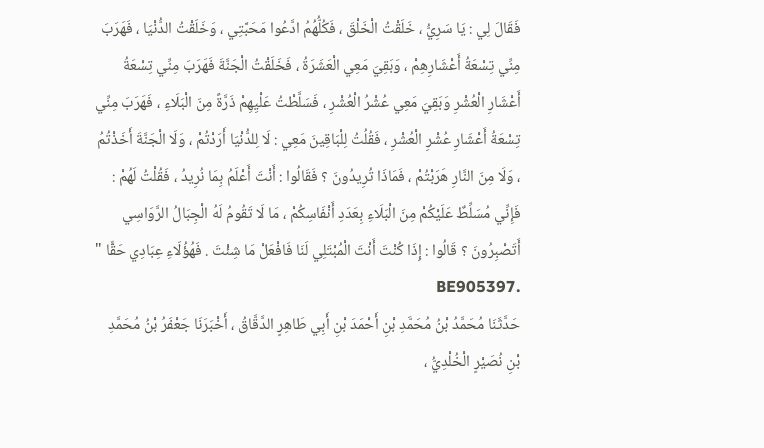فَقَالَ لِي : يَا سَرِيُّ ، خَلَقْتُ الْخَلْقَ ، فَكُلُّهُمُ ادَّعُوا مَحَبَّتِي ، وَخَلَقْتُ الدُّنْيَا ، فَهَرَبَ مِنِّي تِسْعَةُ أَعْشَارِهِمْ ، وَبَقِيَ مَعِي الْعَشَرَةُ ، فَخَلَقْتُ الْجَنَّةَ فَهَرَبَ مِنِّي تِسْعَةُ أَعْشَارِ الْعُشْرِ وَبَقِيَ مَعِي عُشْرُ الْعُشْرِ ، فَسَلَّطْتُ عَلْيِهِمْ ذَرَّةً مِنَ الْبَلَاءِ ، فَهَرَبَ مِنِّي تِسْعَةُ أَعْشَارِ عُشْرِ الْعُشْرِ ، فَقُلُتُ لِلْبَاقِينَ مَعِي : لَا لِلدُّنْيَا أَرَدْتُمْ ، وَلَا الْجَنَّةَ أَخَذْتُمُ ، وَلَا مِنَ النَّارِ هَرَبْتُمْ ، فَمَاذَا تُرِيدُونَ ؟ فَقَالُوا : أَنْتَ أَعْلَمُ بِمَا نُرِيدُ ، فَقُلْتُ لَهُمْ : فَإِنِّي مُسَلِّطٌ عَلَيْكُمْ مِنَ الْبَلَاءِ بِعَدَدِ أَنْفَاسِكُمْ ، مَا لَا تَقُومُ لَهُ الْجِبَالُ الرَّوَاسِي أَتَصْبِرُونَ ؟ قَالُوا : إِذَا كُنْتَ أَنْتَ الْمُبْتَلِي لَنَا فَافْعَلْ مَا شِئْتَ . فَهُؤُلَاءِ عِبَادِي حَقًّا " .BE905397
حَدَّثَنَا مُحَمَّدُ بْنُ مُحَمَّدِ بْنِ أَحْمَدَ بْنِ أَبِي طَاهِرٍ الدَّقَّاقُ ، أَخْبَرَنَا جَعْفَرُ بْنُ مُحَمَّدِ بْنِ نُصَيْرٍ الْخُلْدِيُّ ،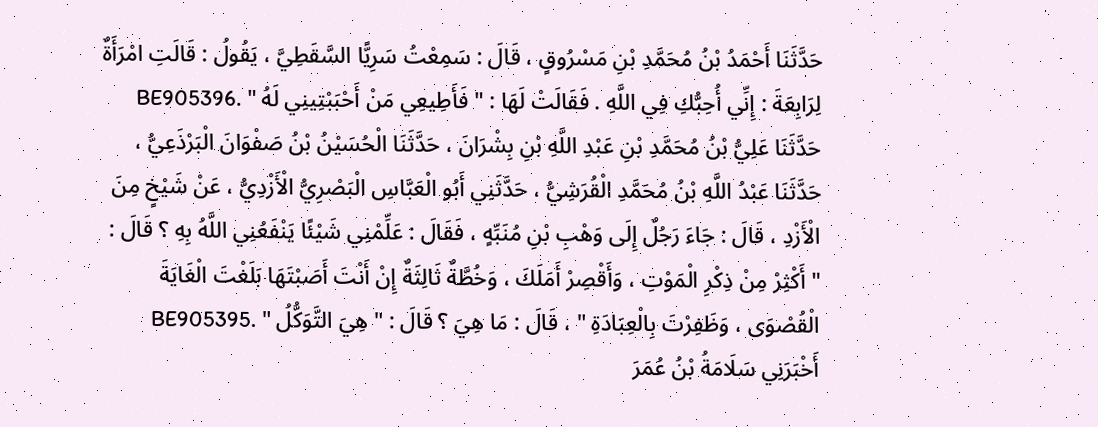حَدَّثَنَا أَحْمَدُ بْنُ مُحَمَّدِ بْنِ مَسْرُوقٍ ، قَالَ : سَمِعْتُ سَرِيًّا السَّقَطِيَّ ، يَقُولُ : قَالَتِ امْرَأَةٌ لِرَابِعَةَ : إِنِّي أُحِبُّكِ فِي اللَّهِ . فَقَالَتْ لَهَا : " فَأَطِيعِي مَنْ أَحْبَبْتِينِي لَهُ " .BE905396
حَدَّثَنَا عَلِيُّ بْنُ مُحَمَّدِ بْنِ عَبْدِ اللَّهِ بْنِ بِشْرَانَ ، حَدَّثَنَا الْحُسَيْنُ بْنُ صَفْوَانَ الْبَرْذَعِيُّ ، حَدَّثَنَا عَبْدُ اللَّهِ بْنُ مُحَمَّدِ الْقُرَشِيُّ ، حَدَّثَنِي أَبُو الْعَبَّاسِ الْبَصْرِيُّ الْأَزْدِيُّ ، عَنْ شَيْخٍ مِنَ الْأَزْدِ ، قَالَ : جَاءَ رَجُلٌ إِلَى وَهْبِ بْنِ مُنَبِّهٍ ، فَقَالَ : عَلِّمْنِي شَيْئًا يَنْفَعُنِي اللَّهُ بِهِ ؟ قَالَ : " أَكْثِرْ مِنْ ذِكْرِ الْمَوْتِ ، وَأَقْصِرْ أَمَلَكَ ، وَخُطَّةٌ ثَالِثَةٌ إِنْ أَنْتَ أَصَبْتَهَا بَلَغْتَ الْغَايَةَ الْقُصْوَى ، وَظَفِرْتَ بِالْعِبَادَةِ " ، قَالَ : مَا هِيَ ؟ قَالَ : " هِيَ التَّوَكُّلُ " .BE905395
أَخْبَرَنِي سَلَامَةُ بْنُ عُمَرَ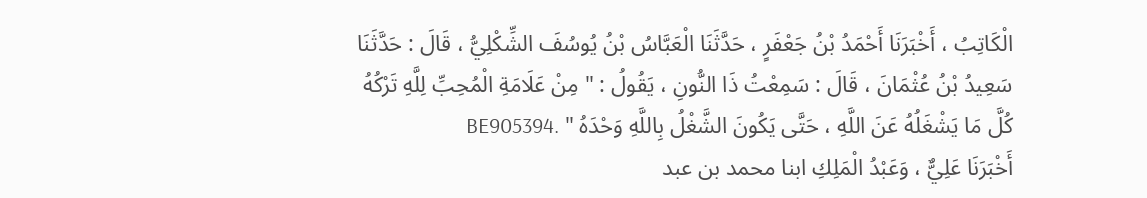الْكَاتِبُ ، أَخْبَرَنَا أَحْمَدُ بْنُ جَعْفَرٍ ، حَدَّثَنَا الْعَبَّاسُ بْنُ يُوسُفَ الشِّكْلِيُّ ، قَالَ : حَدَّثَنَا سَعِيدُ بْنُ عُثْمَانَ ، قَالَ : سَمِعْتُ ذَا النُّونِ ، يَقُولُ : " مِنْ عَلَامَةِ الْمُحِبِّ لِلَّهِ تَرْكُهُ كُلَّ مَا يَشْغَلُهُ عَنَ اللَّهِ ، حَتَّى يَكُونَ الشَّغْلُ بِاللَّهِ وَحْدَهُ " .BE905394
أَخْبَرَنَا عَلِيٌّ ، وَعَبْدُ الْمَلِكِ ابنا محمد بن عبد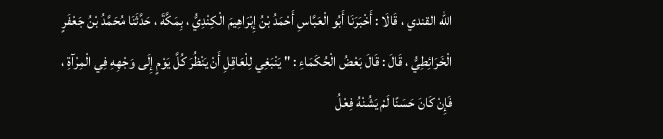الله القندي ، قَالَا : أَخْبَرَنَا أَبُو الْعَبَّاسِ أَحْمَدُ بْنُ إِبْرَاهِيمَ الْكِنْدِيُّ ، بِمَكَّةَ ، حَدَّثَنَا مُحَمَّدُ بْنُ جَعْفَرٍ الْخَرَائِطِيُّ ، قَالَ : قَالَ بَعْضُ الْحُكَمَاءِ : " يَنْبَغِي لِلْعَاقِلِ أَنْ يَنْظُرَ كُلَّ يَوْمٍ إِلَى وَجْهِهِ فِي الْمِرْآةِ ، فَإِنْ كَانَ حَسَنًا لَمْ يَشُنْهُ فِعْلُ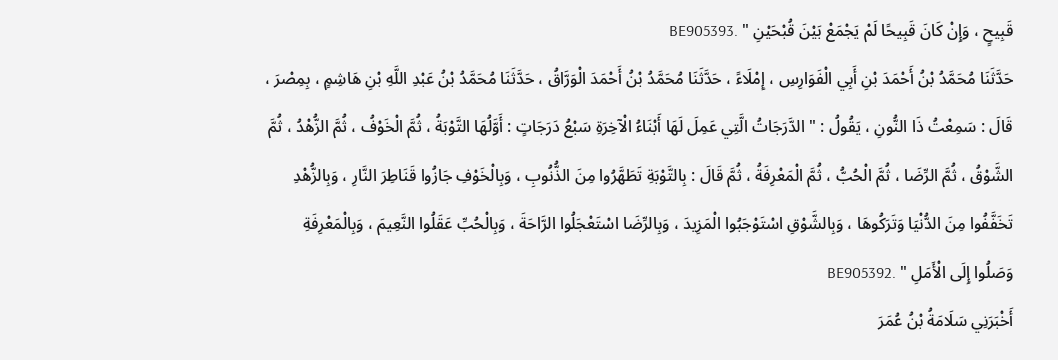قَبِيحٍ ، وَإِنْ كَانَ قَبِيحًا لَمْ يَجْمَعْ بَيْنَ قُبْحَيْنِ " .BE905393
حَدَّثَنَا مُحَمَّدُ بْنُ أَحْمَدَ بْنِ أَبِي الْفَوَارِسِ ، إِمْلَاءً ، حَدَّثَنَا مُحَمَّدُ بْنُ أَحْمَدَ الْوَرَّاقُ ، حَدَّثَنَا مُحَمَّدُ بْنُ عَبْدِ اللَّهِ بْنِ هَاشِمٍ ، بِمِصْرَ ، قَالَ : سَمِعْتُ ذَا النُّونِ ، يَقُولُ : " الدَّرَجَاتُ الَّتِي عَمِلَ لَهَا أَبْنَاءُ الْآخِرَةِ سَبْعُ دَرَجَاتٍ : أَوَّلُهَا التَّوْبَةُ ، ثُمَّ الْخَوْفُ ، ثُمَّ الزُّهْدُ ، ثُمَّ الشَّوْقُ ، ثُمَّ الرِّضَا ، ثُمَّ الْحُبُّ ، ثُمَّ الْمَعْرِفَةُ ، ثُمَّ قَالَ : بِالتَّوْبَةِ تَطَهَّرُوا مِنَ الذُّنُوبِ ، وَبِالْخَوْفِ جَازُوا قَنَاطِرَ النَّارِ ، وَبِالزُّهْدِ تَخَفَّفُوا مِنَ الدُّنْيَا وَتَرَكُوهَا ، وَبِالشَّوْقِ اسْتَوْجَبُوا الْمَزِيدَ ، وَبِالرِّضَا اسْتَعْجَلُوا الرَّاحَةَ ، وَبِالْحُبِّ عَقَلُوا النَّعِيمَ ، وَبِالْمَعْرِفَةِ وَصَلُوا إِلَى الْأَمَلِ " .BE905392
أَخْبَرَنِي سَلَامَةُ بْنُ عُمَرَ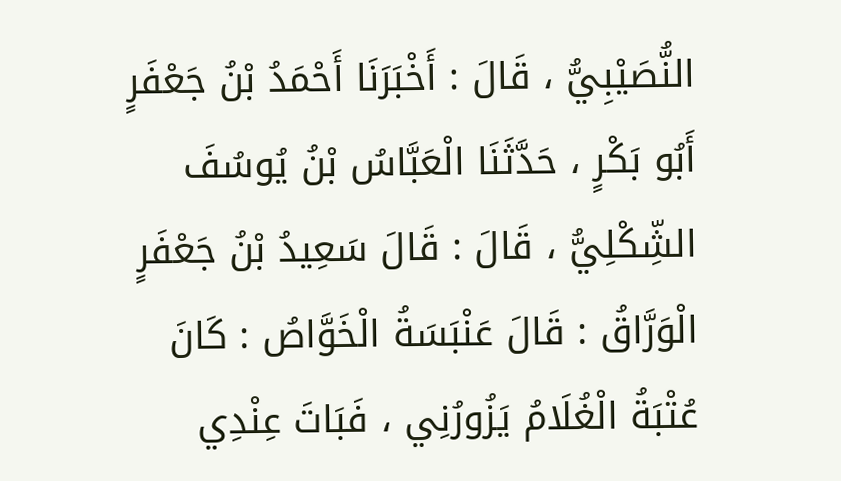النُّصَيْبِيُّ ، قَالَ : أَخْبَرَنَا أَحْمَدُ بْنُ جَعْفَرٍ أَبُو بَكْرٍ ، حَدَّثَنَا الْعَبَّاسُ بْنُ يُوسُفَ الشِّكْلِيُّ ، قَالَ : قَالَ سَعِيدُ بْنُ جَعْفَرٍ الْوَرَّاقُ : قَالَ عَنْبَسَةُ الْخَوَّاصُ : كَانَ عُتْبَةُ الْغُلَامُ يَزُورُنِي ، فَبَاتَ عِنْدِي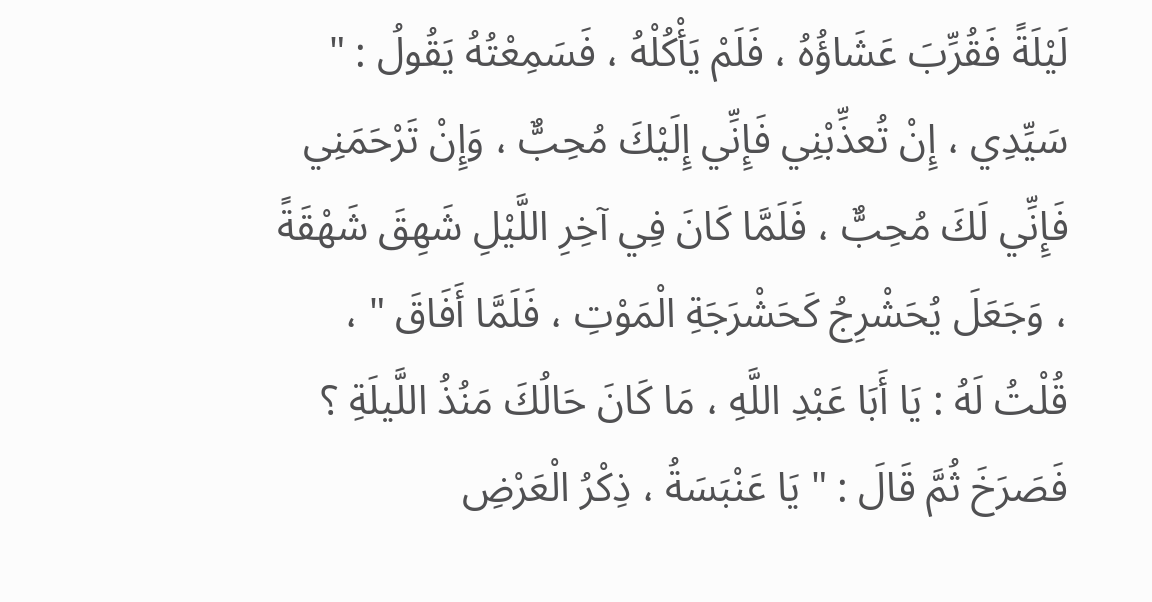لَيْلَةً فَقُرِّبَ عَشَاؤُهُ ، فَلَمْ يَأْكُلْهُ ، فَسَمِعْتُهُ يَقُولُ : " سَيِّدِي ، إِنْ تُعذِّبْنِي فَإِنِّي إِلَيْكَ مُحِبٌّ ، وَإِنْ تَرْحَمَنِي فَإِنِّي لَكَ مُحِبٌّ ، فَلَمَّا كَانَ فِي آخِرِ اللَّيْلِ شَهِقَ شَهْقَةً ، وَجَعَلَ يُحَشْرِجُ كَحَشْرَجَةِ الْمَوْتِ ، فَلَمَّا أَفَاقَ " ، قُلْتُ لَهُ : يَا أَبَا عَبْدِ اللَّهِ ، مَا كَانَ حَالُكَ مَنُذُ اللَّيلَةِ ؟ فَصَرَخَ ثُمَّ قَالَ : " يَا عَنْبَسَةُ ، ذِكْرُ الْعَرْضِ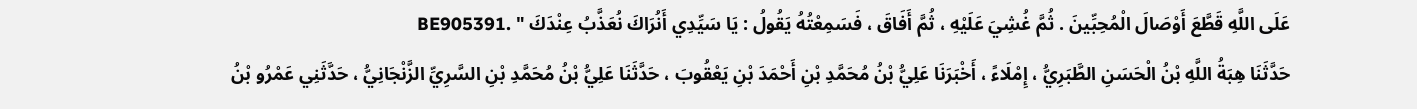عَلَى اللَّهِ قَطَّعَ أَوْصَالَ الْمُحِبِّينَ . ثُمَّ غُشِيَ عَلَيْهِ ، ثُمَّ أَفَاقَ ، فَسَمِعْتُهُ يَقُولُ : يَا سَيِّدِي أَنُرَاكَ نُعَذَّبُ عِنْدَكَ " .BE905391
حَدَّثَنَا هِبَةُ اللَّهِ بْنُ الْحَسَنِ الطَّبَرِيُّ ، إِمْلَاءً ، أَخْبَرَنَا عَلِيُّ بْنُ مُحَمَّدِ بْنِ أَحْمَدَ بْنِ يَعْقُوبَ ، حَدَّثَنَا عَلِيُّ بْنُ مُحَمَّدِ بْنِ السَّرِيِّ الزَّنْجَانِيُّ ، حَدَّثَنِي عَمْرُو بْنُ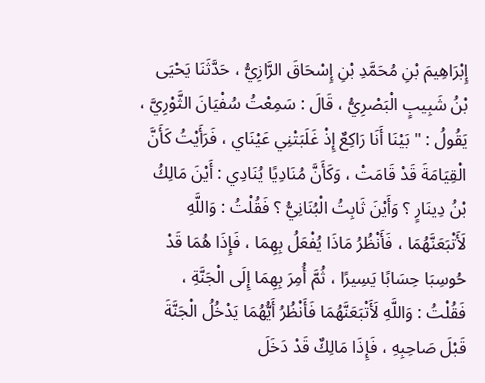إِبْرَاهِيمَ بْنِ مُحَمَّدِ بْنِ إِسْحَاقَ الرَّازِيُّ ، حَدَّثَنَا يَحْيَى بْنُ شَبِيبٍ الْبَصْرِيُّ ، قَالَ : سَمِعْتُ سُفْيَانَ الثَّوْرِيَّ ، يَقُولُ : " بَيْنَا أَنَا رَاكِعٌ إِذْ غَلَبَتْنِي عَيْنَاي ، فَرَأَيْتُ كَأَنَّ الْقِيَامَةَ قَدْ قَامَتْ ، وَكَأَنَّ مُنَادِيًا يُنَادِي : أَيْنَ مَالِكُ بْنُ دِينَارٍ ؟ وَأَيْنَ ثَابِتُ الْبُنَانِيُّ ؟ فَقُلْتُ : وَاللَّهِ لَأَتْبَعَنَّهُمَا ، فَأَنْظُرُ مَاذَا يُفْعَلُ بِهِمَا ، فَإِذَا هُمَا قَدْ حُوسِبَا حِسَابًا يَسِيرًا ، ثُمَّ أُمِرَ بِهِمَا إِلَى الْجَنَّةِ ، فَقُلْتُ : وَاللَّهِ لَأَتْبَعَنَّهُمَا فَأَنْظُرُ أَيُّهُمَا يَدْخُلُ الْجَنَّةَ قَبْلَ صَاحِبِهِ ، فَإِذَا مَالِكٌ قَدْ دَخَلَ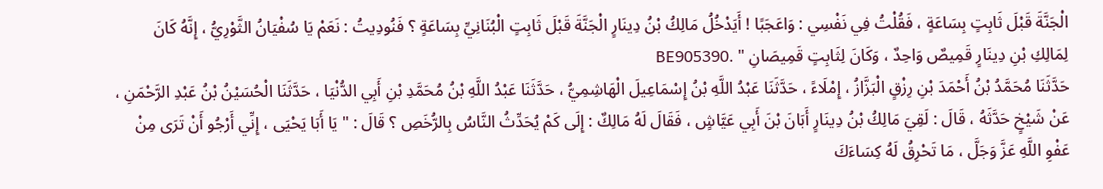الْجَنَّةَ قَبْلَ ثَابِتٍ بِسَاعَةٍ ، فَقُلْتُ فِي نَفْسِي : وَاعَجَبًا ! أَيَدْخُلُ مَالِكُ بْنُ دِينَارٍ الْجَنَّةَ قَبْلَ ثَابِتٍ الْبُنَانِيِّ بِسَاعَةٍ ؟ فَنُودِيتُ : نَعَمْ يَا سُفْيَانُ الثَّوْرِيُّ ، إِنَّهُ كَانَ لِمَالِكِ بْنِ دِينَارٍ قَمِيصٌ وَاحِدٌ ، وَكَانَ لِثَابِتٍ قَمِيصَانِ " .BE905390
حَدَّثَنَا مُحَمَّدُ بْنُ أَحْمَدَ بْنِ رِزْقٍ الْبَزَّازُ ، إِمْلَاءً ، حَدَّثَنَا عَبْدُ اللَّهِ بْنُ إِسْمَاعِيلَ الْهَاشِمِيُّ ، حَدَّثَنَا عَبْدُ اللَّهِ بْنُ مُحَمَّدِ بْنِ أَبِي الدُّنْيَا ، حَدَّثَنَا الْحُسَيْنُ بْنُ عَبْدِ الرَّحْمَنِ ، عَنْ شَيْخٍ حَدَّثَهُ ، قَالَ : لَقِيَ مَالِكُ بْنُ دِينَارٍ أَبَانَ بْنَ أَبِي عَيَّاشٍ ، فَقَالَ لَهُ مَالِكٌ : إِلَى كَمْ يُحَدِّثُ النَّاسُ بِالرُّخَصِ ؟ قَالَ : " يَا أَبَا يَحْيَى ، إِنِّي أَرْجُو أَنْ تَرَى مِنْ عَفْوِ اللَّهِ عَزَّ وَجَلَّ ، مَا تَحْرِقُ لَهُ كِسَاءَكَ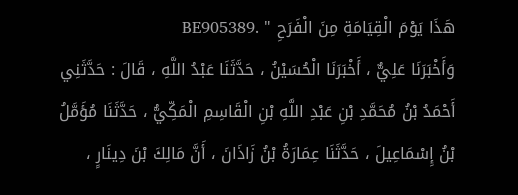هَذَا يَوْمَ الْقِيَامَةِ مِنَ الْفَرَحِ " .BE905389
وَأَخْبَرَنَا عَلِيٌّ ، أَخْبَرَنَا الْحُسَيْنُ ، حَدَّثَنَا عَبْدُ اللَّهِ ، قَالَ : حَدَّثَنِي أَحْمَدُ بْنُ مُحَمَّدِ بْنِ عَبْدِ اللَّهِ بْنِ الْقَاسِمِ الْمَكِّيُّ ، حَدَّثَنَا مُؤَمَّلُ بْنُ إِسْمَاعِيلَ ، حَدَّثَنَا عِمَارَةُ بْنُ زَاذَانَ ، أَنَّ مَالِكَ بْنَ دِينَارٍ ،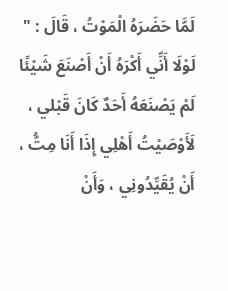لَمَّا حَضَرَهُ الْمَوْتُ ، قَالَ : " لَوْلَا أَنِّي أَكْرَهُ أَنْ أَصْنَعَ شَيْئًا لَمْ يَصْنَعَهُ أَحَدٌ كَانَ قَبْلي ، لَأَوْصَيْتُ أَهْلِي إِذَا أَنَا مِتُّ ، أَنْ يُقَيِّدُونِي ، وَأَنْ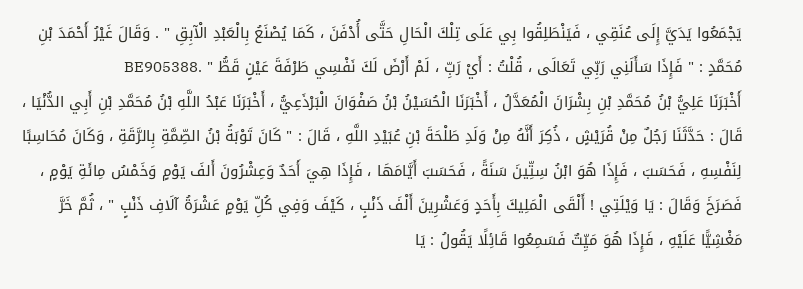يَجْمَعُوا يَدَيَّ إِلَى عُنَقِي ، فَيَنْطَلِقُوا بِي عَلَى تِلْكَ الْحَالِ حَتَّى أُدْفَنَ ، كَمَا يُصْنَعُ بِالْعَبْدِ الْآبِقِ " . وَقَالَ غَيْرُ أَحْمَدَ بْنِ مُحَمَّدٍ : " فَإِذَا سَأَلَنِي رَبِّي تَعَالَى ، قُلْتُ : أَيْ رَبِّ ، لَمْ أَرْضَ لَكَ نَفْسِي طَرْفَةَ عَيْنٍ قَطُّ " .BE905388
أَخْبَرَنَا عَلِيُّ بْنُ مُحَمَّدِ بْنِ بِشْرَانَ الْمُعَدَّلُ ، أَخْبَرَنَا الْحُسَيْنُ بْنُ صَفْوَانَ الْبَرْذَعِيُّ ، أَخْبَرَنَا عَبْدُ اللَّهِ بْنُ مُحَمَّدِ بْنِ أَبِي الدُّنْيَا ، قَالَ : حَدَّثَنَا رَجُلٌ مِنْ قُرَيْشٍ ، ذُكِرَ أَنَّهُ مِنْ وَلَدِ طَلْحَةَ بْنِ عُبَيْدِ اللَّهِ ، قَالَ : " كَانَ تَوْبَةُ بْنُ الصِّمَّةِ بِالرَّقَةِ ، وَكَانَ مُحَاسِبًا لِنَفْسِهِ ، فَحَسَبَ ، فَإِذَا هُوَ ابْنُ سِتِّينَ سَنَةً ، فَحَسَبَ أَيَّامَهَا ، فَإِذَا هِيَ أَحَدٌ وَعِشْرُونَ أَلفَ يَوْمٍ وَخَمْسُ مِائَةِ يَوْمٍ ، فَصَرَخَ وَقَالَ : يَا وَيْلَتِي ! أَلْقَى الْمَلِيكَ بِأَحَدٍ وَعَشْرِينَ أَلْفَ ذَنْبٍ ، كَيْفَ وَفِي كُلِّ يَوْمٍ عَشْرَةُ آلَافِ ذَنْبٍ " ، ثُمَّ خَرَّ مَغْشِيًّا عَلَيْهِ ، فَإِذَا هُوَ مَيِّتٌ فَسَمِعُوا قَائِلًا يَقُولُ : يَا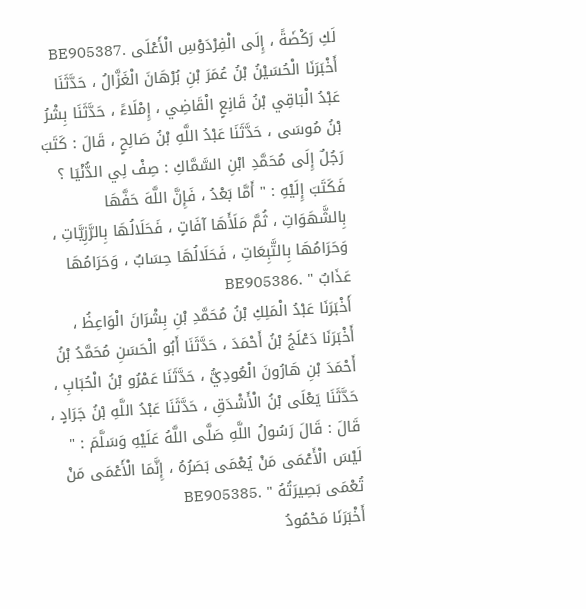لَكِ رَكْضَةً ، إِلَى الْفِرْدَوْسِ الْأَعْلَى .BE905387
أَخْبَرَنَا الْحُسَيْنُ بْنُ عُمَرَ بْنِ بُرْهَانَ الْغَزَّالُ ، حَدَّثَنَا عَبْدُ الْبَاقِي بْنُ قَانِعٍ الْقَاضِي ، إِمْلَاءً ، حَدَّثَنَا بِشْرُ بْنُ مُوسَى ، حَدَّثَنَا عَبْدُ اللَّهِ بْنُ صَالِحٍ ، قَالَ : كَتَبَ رَجُلٌ إِلَى مُحَمَّدِ ابْنِ السَّمَّاكِ : صِفْ لِي الدُّنْيَا ؟ فَكَتَبَ إِلَيْهِ : " أَمَّا بَعْدُ ، فَإِنَّ اللَّهَ حَفَّهَا بِالشَّهَوَاتِ ، ثُمَّ مَلَأَهَا آفَاتٍ ، فَحَلَالُهَا بِالرَّزِيَّاتِ ، وَحَرَامُهَا بِالتَّبِعَاتِ ، فَحَلَالُهَا حِسَابٌ ، وَحَرَامُهَا عَذَابٌ " .BE905386
أَخْبَرَنَا عَبْدُ الْمَلِكِ بْنُ مُحَمَّدِ بْنِ بِشْرَانَ الْوَاعِظُ ، أَخْبَرَنَا دَعْلَجُ بْنُ أَحْمَدَ ، حَدَّثَنَا أَبُو الْحَسَنِ مُحَمَّدُ بْنُ أَحْمَدَ بْنِ هَارُونَ الْعُودِيُّ ، حَدَّثَنَا عَمْرُو بْنُ الْحُبَابِ ، حَدَّثَنَا يَعْلَى بْنُ الْأَشْدَقِ ، حَدَّثَنَا عَبْدُ اللَّهِ بْنُ جَرَادٍ ، قَالَ : قَالَ رَسُولُ اللَّهِ صَلَّى اللَّهُ عَلَيْهِ وَسَلَّمَ : " لَيْسَ الْأَعْمَى مَنْ يُعْمَى بَصَرُهُ ، إِنَّمَا الْأَعْمَى مَنْ تُعْمَى بَصِيرَتُهُ " .BE905385
أَخْبَرَنَا مَحْمُودُ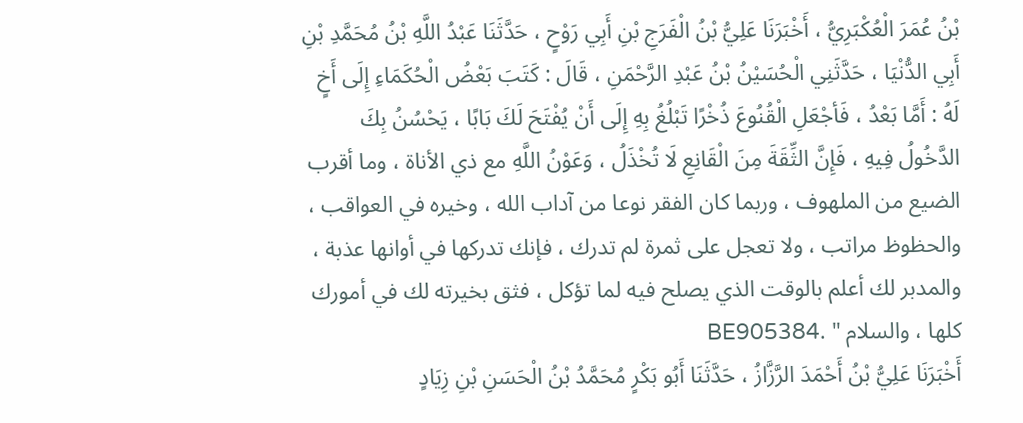بْنُ عُمَرَ الْعُكْبَرِيُّ ، أَخْبَرَنَا عَلِيُّ بْنُ الْفَرَجِ بْنِ أَبِي رَوْحٍ ، حَدَّثَنَا عَبْدُ اللَّهِ بْنُ مُحَمَّدِ بْنِ أَبِي الدُّنْيَا ، حَدَّثَنِي الْحُسَيْنُ بْنُ عَبْدِ الرَّحْمَنِ ، قَالَ : كَتَبَ بَعْضُ الْحُكَمَاءِ إِلَى أَخٍ لَهُ : أَمَّا بَعْدُ ، فَأجْعَلِ الْقُنُوعَ ذُخْرًا تَبْلُغُ بِهِ إِلَى أَنْ يُفْتَحَ لَكَ بَابًا ، يَحْسُنُ بِكَ الدَّخُولُ فِيهِ ، فَإِنَّ الثِّقَةَ مِنَ الْقَانِعِ لَا تُخْذَلُ ، وَعَوْنُ اللَّهِ مع ذي الأناة ، وما أقرب الضيع من الملهوف ، وربما كان الفقر نوعا من آداب الله ، وخيره في العواقب ، والحظوظ مراتب ، ولا تعجل على ثمرة لم تدرك ، فإنك تدركها في أوانها عذبة ، والمدبر لك أعلم بالوقت الذي يصلح فيه لما تؤكل ، فثق بخيرته لك في أمورك كلها ، والسلام " .BE905384
أَخْبَرَنَا عَلِيُّ بْنُ أَحْمَدَ الرَّزَّازُ ، حَدَّثَنَا أَبُو بَكْرٍ مُحَمَّدُ بْنُ الْحَسَنِ بْنِ زِيَادٍ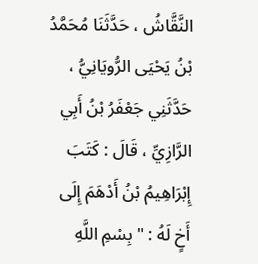النَّقَّاشُ ، حَدَّثَنَا مُحَمَّدُ بْنُ يَحْيَى الرُّويَانِيُّ ، حَدَّثَنِي جَعْفَرُ بْنُ أَبِي الرَّازِيِّ ، قَالَ : كَتَبَ إِبْرَاهِيمُ بْنُ أَدْهَمَ إِلَى أَخٍ لَهُ : " بِسْمِ اللَّهِ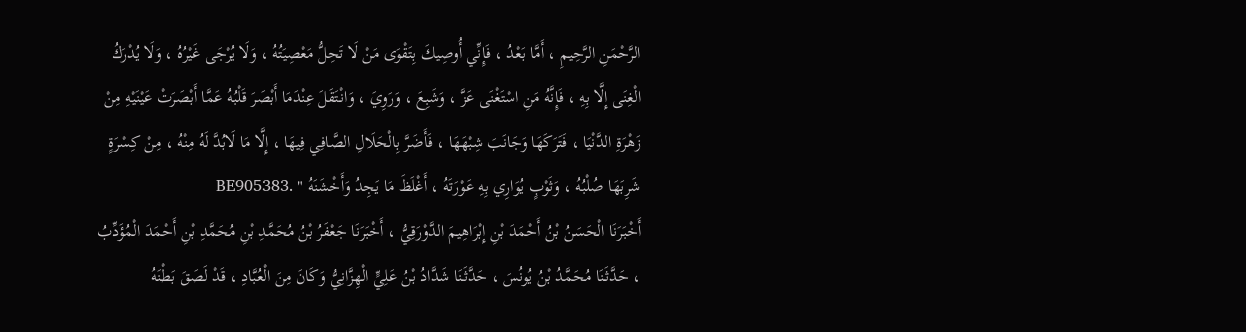الرَّحْمَنِ الرَّحِيمِ ، أَمَّا بَعْدُ ، فَإِنِّي أُوصِيكَ بِتَقْوَى مَنْ لَا تَحِلُّ مَعْصِيَتُهُ ، وَلَا يُرْجَى غَيْرُهُ ، وَلَا يُدْرَكُ الْغِنَى إِلَّا بِهِ ، فَإِنَّهُ مَنِ اسْتَغْنَى عَزَّ ، وَشَبِعَ ، وَرَوِيَ ، وَانْتَقَلَ عِنْدَمَا أَبْصَرَ قَلْبُهُ عَمَّا أَبْصَرَتْ عَيْنَيْهِ مِنْ زَهْرَةِ الدَّنْيَا ، فَتَرَكَهَا وَجَانَبَ شِبْهَهَا ، فَأَضَرَّ بِالْحَلَالِ الصَّافِي فِيهَا ، إِلَّا مَا لَابُدَّ لَهُ مِنْهُ ، مِنْ كِسْرَةٍ شَرِبَهَا صُلْبُهُ ، وَثَوْبٍ يُوَارِي بِهِ عَوْرَتَهُ ، أَغْلَظَ مَا يَجِدُ وَأَخْشَنَهُ " .BE905383
أَخْبَرَنَا الْحَسَنُ بْنُ أَحْمَدَ بْنِ إِبْرَاهِيمَ الدَّوْرَقِيُّ ، أَخْبَرَنَا جَعْفَرُ بْنُ مُحَمَّدِ بْنِ مُحَمَّدِ بْنِ أَحْمَدَ الْمُؤَدِّبُ ، حَدَّثَنَا مُحَمَّدُ بْنُ يُونُسَ ، حَدَّثَنَا شَدَّادُ بْنُ عَلِيٍّ الْهِزَّانِيُّ وَكَانَ مِنَ الْعُبَّادِ ، قَدْ لَصَقَ بَطْنَهُ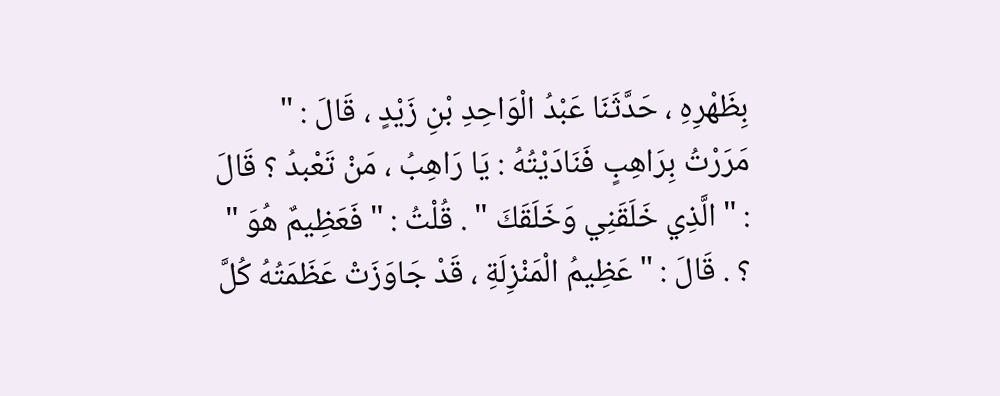بِظَهْرِهِ ، حَدَّثَنَا عَبْدُ الْوَاحِدِ بْنِ زَيْدٍ ، قَالَ : " مَرَرْتُ بِرَاهِبٍ فَنَادَيْتُهُ : يَا رَاهِبُ ، مَنْ تَعْبدُ ؟ قَالَ : " الَّذِي خَلَقَنِي وَخَلَقَكَ " . قُلْتُ : " فَعَظِيمٌ هُوَ " ؟ . قَالَ : " عَظِيمُ الْمَنْزِلَةِ ، قَدْ جَاوَزَتْ عَظَمَتُهُ كُلَّ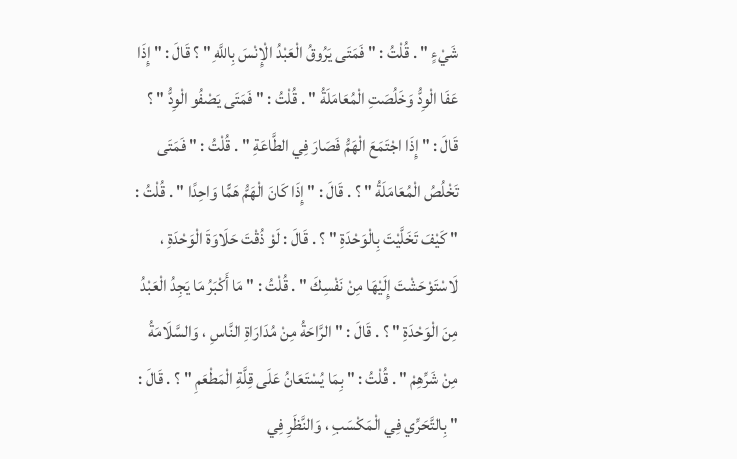شَيْءٍ " . قُلْتُ : " فَمَتَى يَرُوقُ الْعَبْدُ الْإِنْسَ بِاللَّهِ " ؟ قَالَ : " إِذَا عَفَا الْوِدُّ وَخَلُصَتِ الْمُعَامَلَةُ " . قُلْتُ : " فَمَتَى يَصْفُو الْوِدُّ " ؟ قَالَ : " إِذَا اجْتَمَعَ الْهَمُّ فَصَارَ فِي الطَّاعَةِ " . قُلْتُ : " فَمَتَى تَخْلُصُ الْمُعَامَلَةُ " ؟ . قَالَ : " إِذَا كَانَ الْهَمُّ هَمًّا وَاحِدًا " . قُلْتُ : " كَيْفَ تَخَلَّيْتَ بِالْوَحْدَةِ " ؟ . قَالَ : لَوْ ذُقْتَ حَلَاوَةَ الْوَحْدَةِ ، لَاسْتَوْحَشْتَ إِلَيْهَا مِنْ نَفْسِكَ " . قُلْتُ : " مَا أَكْبَرُ مَا يَجِدُ الْعَبْدُ مِنَ الْوَحْدَةِ " ؟ . قَالَ : " الرَّاحَةُ مِنْ مُدَارَاةِ النَّاسِ ، وَالسَّلَامَةُ مِنْ شَرِّهِمْ " . قُلْتُ : " بِمَا يُسْتَعَانُ عَلَى قِلَّةِ الْمَطْعَمِ " ؟ . قَالَ : " بِالتَّحَرِّي فِي الْمَكْسَبِ ، وَالنَّظَرِ فِي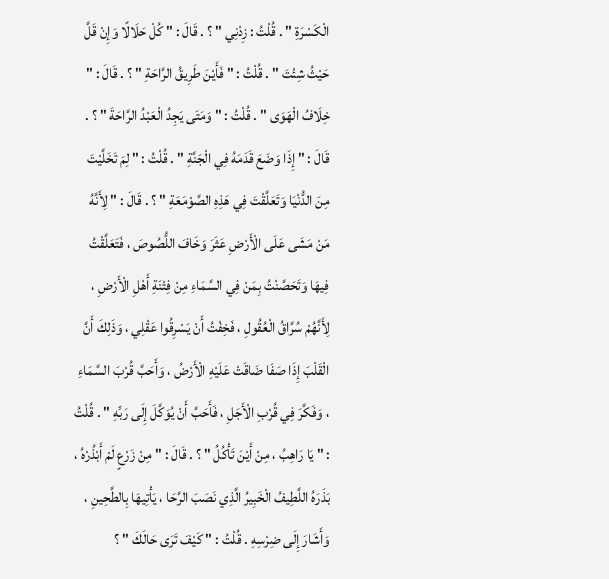الْكَسْرَةِ " . قُلْتُ : زِدْنِي " ؟ . قَالَ : " كُلْ حَلَالًا وَإِنْ قَلَّ حَيْثُ شِئْتَ " . قُلْتُ : " فَأَيْنَ طَرِيقُ الرَّاحَةِ " ؟ . قَالَ : " خِلَافُ الْهَوَى " . قُلْتُ : " وَمَتَى يَجِدُ الْعَبْدُ الرَّاحَةَ " ؟ . قَالَ : " إِذَا وَضَعَ قَدَمَهُ فِي الْجَنَّةِ " . قُلْتُ : " لِمَ تَخَلَّيْتَ مِنَ الدُّنْيَا وَتَعَلَّقْتَ فِي هَذِهِ الصَّوْمَعَةِ " ؟ . قَالَ : " لِأَنَّهُ مَنْ مَشَى عَلَى الْأَرْضِ عَثَرَ وَخَافَ اللُّصُوصَ ، فَتَعَلَّقْتُ فِيهَا وَتَحَصَّنْتُ بِمَنْ فِي السَّمَاءِ مِنْ فِتْنَةِ أَهْلِ الْأَرْضِ ، لِأَنَّهُمْ سُرَّاقُ الْعُقُولِ ، فَخِفْتُ أَنْ يَسْرِقُوا عَقْلِي ، وَذَلِكَ أَنَّ الْقَلْبَ إِذَا صَفَا ضَاقَتْ عَلَيْهِ الْأَرْضُ ، وَأَحَبَّ قُرْبَ السَّمَاءِ ، وَفَكَّرَ فِي قُرْبِ الْأَجَلِ ، فَأَحَبَّ أَنْ يُوَكَّلَ إِلَى رَبِّهِ " . قُلْتُ : " يَا رَاهِبُ ، مِنْ أَيْنَ تَأْكُلُ " ؟ . قَالَ : " مِنْ زَرْعٍ لَمْ أَبْذُرْهُ ، بَذَرَهُ اللَّطِيفُ الْخَبِيرُ الَّذِي نَصَبَ الرَّحَا ، يَأْتِيهَا بِالطَّحِينِ ، وَأَشَارَ إِلَى ضِرْسِهِ . قُلْتُ : " كَيْفَ تَرَى حَالَكَ " ؟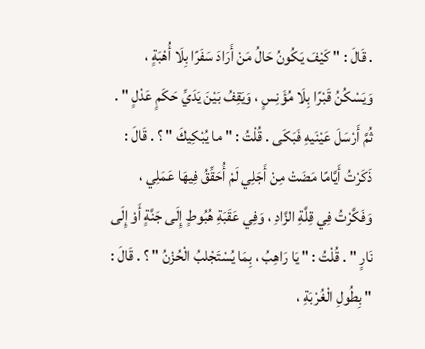. قَالَ : " كَيْفَ يَكُونُ حَالُ مَنْ أَرَادَ سَفَرًا بِلَا أُهْبَةٍ ، وَيَسْكُنُ قَبْرًا بِلَا مُؤَنِسٍ ، وَيَقِفُ بَيْنَ يَدَيِّ حَكَمٍ عَدْلٍ " . ثُمَّ أَرْسَلَ عَيْنَيهِ فَبَكَى . قُلْتُ : " ما يُبْكِيكَ " ؟ . قَالَ : ذَكَرْتُ أَيَّامًا مَضَتْ مِنْ أَجَلِي لَمْ أُحَقِّقُ فِيهَا عَمَلِي ، وَفَكَّرْتُ فِي قِلَّةِ الزَّادِ ، وَفِي عَقَبَةِ هُبُوطٍ إِلَى جَنَّةٍ أَوْ إِلَى نَارٍ " . قُلْتُ : " يَا رَاهِبُ ، بِمَا يُسْتَجْلبُ الْحُزْنُ " ؟ . قَالَ : " بِطُولِ الْغُرْبَةِ ،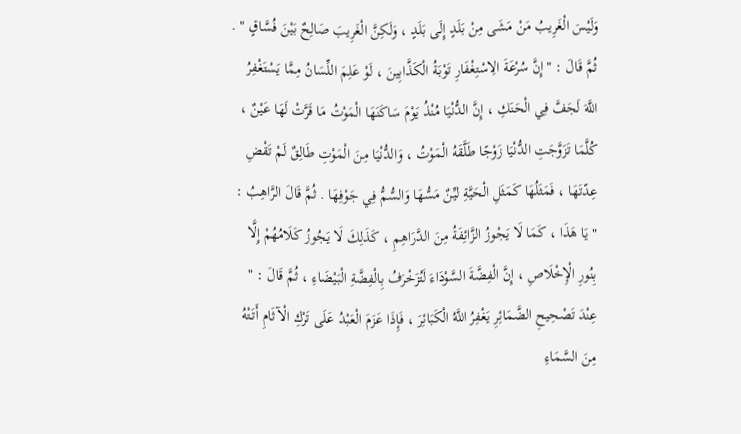وَلَيْسَ الْغَرِيبُ مَنْ مَشَى مِنْ بَلَدٍ إِلَى بَلَدٍ ، وَلَكِنَّ الْغَرِيبَ صَالِحٌ بَيْنَ فُسَّاقٍ " . ثُمَّ قَالَ : " إِنَّ سُرْعَةَ الِاسْتِغْفَارِ تَوْبَةُ الْكَذَّابِينَ ، لَوْ عَلِمَ اللِّسَانُ مِمَّا يَسْتَغْفِرُ اللَّهَ لَجَفَّ فِي الْحَنَكِ ، إِنَّ الدُّنْيَا مُنْذُ يَوْمَ سَاكَنَهَا الْمَوْتُ مَا قَرَّتْ لَهَا عَيْنٌ ، كُلَّمَا تَزَوَّجَتِ الدُّنْيَا زَوْجًا طَلَّقَهُ الْمَوْتُ ، وَالدُّنْيَا مِنَ الْمَوْتِ طَالِقٌ لَمْ تَقْضِ عِدّتَهَا ، فَمَثَلُهَا كَمَثَلِ الْحَيَّةِ ليِّنٌ مَسُّهَا وَالسُّمُّ فِي جَوْفِهَا . ثُمَّ قَالَ الرَّاهِبُ : " يَا هَذَا ، كَمَا لَا يَجْوزُ الزَّائِفَةُ مِنَ الدَّرَاهِمِ ، كَذَلِكَ لَا يَجُوزُ كَلَامُهُمْ إِلَّا بِنُورِ الْإِخْلَاصِ ، إِنَّ الْفِضَّةَ السَّوْدَاءَ لَتُزَخْرَفُ بِالْفِضَّةِ الْبَيْضَاءِ ، ثُمَّ قَالَ : " عِنْدَ تَصْحِيحِ الضَّمَائِرِ يَغْفِرُ اللَّهُ الْكَبَائِرَ ، فَإِذَا عَزَمَ الْعَبْدُ عَلَى تَرْكِ الْآثَامِ أَتَتْهُ مِنَ السَّمَاءِ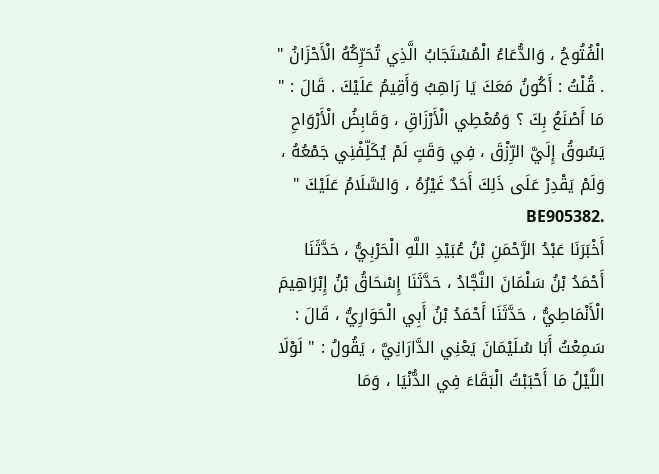الْفُتُوحُ ، وَالدُّعَاءُ الْمُسْتَجَابُ الَّذِي تُحَرِّكُهُ الْأَحْزَانُ " . قُلْتُ : أَكُونُ مَعَكَ يَا رَاهِبُ وَأَقِيمُ عَلَيْكَ . قَالَ : " مَا أَصْنَعُ بِكَ ؟ وَمُعْطِي الْأَرْزَاقِ ، وَقَابِضُ الْأَرْوَاحِ يَسُوقُ إِلَيَّ الرِّزْقَ ، فِي وَقَتٍ لَمْ يُكَلِّفْنِي جَمْعُهُ ، وَلَمْ يَقْدِرْ عَلَى ذَلِكَ أَحَدٌ غَيْرُهُ ، وَالسَّلَامُ عَلَيْكَ " .BE905382
أَخْبَرَنَا عَبْدُ الرَّحْمَنِ بْنُ عُبَيْدِ اللَّهِ الْحَرْبِيُّ ، حَدَّثَنَا أَحْمَدُ بْنُ سَلْمَانَ النَّجَّادُ ، حَدَّثَنَا إِسْحَاقُ بْنُ إِبْرَاهِيمَ الْأَنْمَاطِيُّ ، حَدَّثَنَا أَحْمَدُ بْنُ أَبِي الْحَوَارِيُّ ، قَالَ : سَمِعْتُ أَبَا سُلَيْمَانَ يَعْنِي الدَّارَانِيَّ ، يَقُولُ : " لَوْلَا اللَّيْلُ مَا أَحْبَبْتُ الْبَقَاءَ فِي الدُّنْيَا ، وَمَا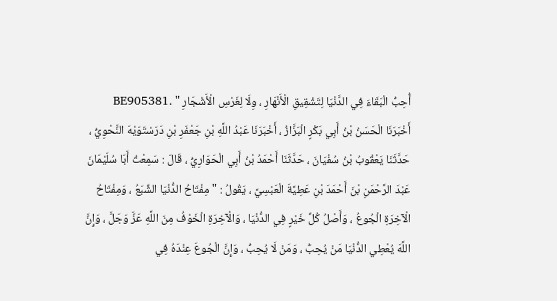أُحِبُّ الْبَقَاءَ فِي الدَّنْيَا لِتَشْقِيقِ الْأَنْهَارِ ، وِلَا لِغَرْسِ الْأَشْجَارِ " .BE905381
أَخْبَرَنَا الْحَسَنُ بْنُ أَبِي بَكْرٍ الْبَزَّازُ ، أَخْبَرَنَا عَبْدُ اللَّهِ بْنِ جَعْفَرِ بْنِ دَرَسْتَوَيْهَ النَّحْوِيُّ ، حَدَّثَنَا يَعْقُوبُ بْنُ سُفْيَانَ ، حَدَّثَنَا أَحْمَدُ بْنُ أَبِي الْحَوَارِيُّ ، قَالَ : سَمِعْتُ أَبَا سُلَيْمَانَ عَبْدَ الرَّحْمَنِ بْنَ أَحْمَدَ بْنِ عَطِيَّةَ الْعَبْسِيَّ ، يَقُولُ : " مِفْتَاحُ الدُّنْيَا الشِّبَعُ ، وَمِفْتَاحُ الْآخِرَةِ الْجُوعُ ، وَأَصْلُ كُلِّ خَيْرٍ فِي الدُّنْيَا ، وَالْآخِرَةِ الْخَوْفُ مِنَ اللَّهِ عَزَّ وَجَلَّ ، وَإِنَّ اللَّهَ يُعْطِي الدُّنْيَا مَنْ يُحِبُّ ، وَمَنْ لَا يُحِبُّ ، وَإِنَّ الْجُوعَ عِنْدَهُ فِي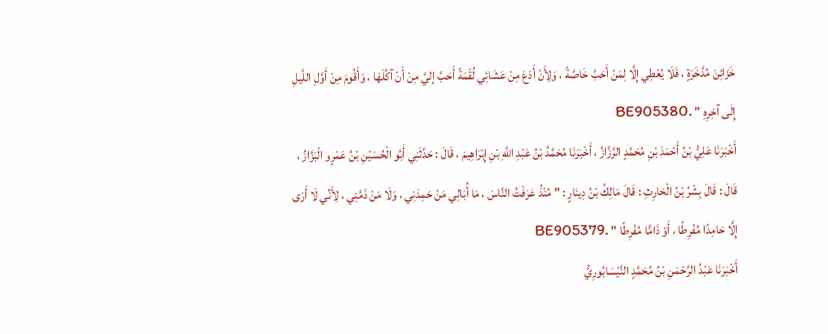خَزَائِنَ مُدَّخَرَةٍ ، فَلَا يُعْطِي إِلَّا لِمَنْ أَحَبَّ خَاصَّةً ، وَلِأَنْ أَدَعَ مِنْ عَشَائِي لُقْمَةً أَحَبَّ إليَّ مِنْ أَنْ آكُلَهَا ، وَأَقُومَ مِنْ أَوَّلِ اللَّيلِ إِلَى آخِرِهِ " .BE905380
أَخْبَرَنَا عَلِيُّ بْنُ أَحْمَدَ بْنِ مُحَمَّدٍ الرَّزَّازُ ، أَخْبَرَنَا مُحَمَّدُ بْنُ عَبْدِ اللَّهِ بْنِ إِبْرَاهِيمَ ، قَالَ : حَدَّثَنِي أَبُو الْحُسَيْنِ بْنُ عَمْرٍو الْبَزَّازُ ، قَالَ : قَالَ بِشْرُ بْنُ الْحَارِثِ : قَالَ مَالِكُ بْنُ دِينَارٍ : " مُنْذُ عَرَفْتُ النَّاسَ ، مَا أُبَالِي مَنْ حَمِدَنِي ، وَلَا مَنْ ذَمَّنِي ، لِأَنِّي لَا أَرَى إِلَّا حَامِدًا مُفْرِطًا ، أَوْ ذَامًّا مُفْرِطًا " .BE905379
أَخْبَرَنَا عَبْدُ الرَّحْمَنِ بْنُ مُحَمَّدٍ النَّيْسَابُورِيُّ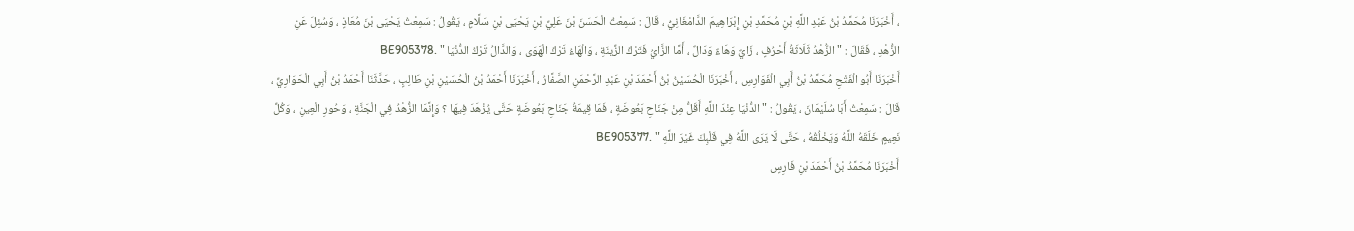، أَخْبَرَنَا مُحَمَّدُ بْنُ عَبْدِ اللَّهِ بْنِ مُحَمَّدِ بْنِ إِبْرَاهِيمَ الدَّامْغَانِيُّ ، قَالَ : سَمِعْتُ الْحَسَنَ بْنَ عَلِيِّ بْنِ يَحْيَى بْنِ سَلَّامٍ ، يَقُولُ : سَمِعْتُ يَحْيَى بْنَ مُعَاذٍ ، وَسُئِلَ عَنِ الزُّهْدِ ، فَقَالَ : " الزُّهْدُ ثَلَاثَةُ أَحْرُفٍ ، زَايٌ وَهَاءٌ وَدَالٌ ، أَمَّا الزَّايُ فَتَرْكُ الزِّينَةِ ، وَالْهَاءُ تَرْكُ الْهَوَى ، وَالدَّالُ تَرْكُ الدُّنْيَا " .BE905378
أَخْبَرَنَا أَبُو الْفَتْحِ مُحَمَّدُ بْنُ أَبِي الْفَوَارِسِ ، أَخْبَرَنَا الْحُسَيْنُ بْنُ أَحْمَدَ بْنِ عَبْدِ الرَّحْمَنِ الصَّفَّارُ ، أَخْبَرَنَا أَحْمَدُ بْنُ الْحُسَيْنِ بْنِ طَالِبٍ ، حَدَّثَنَا أَحْمَدُ بْنُ أَبِي الْحَوَارِيِّ ، قَالَ : سَمِعْتُ أَبَا سُلَيْمَانَ ، يَقُولُ : " الدُّنْيَا عِنْدَ اللَّهِ أَقَلُّ مِنْ جَنَاحِ بَعُوضَةٍ ، فَمَا قِيمَةُ جَنَاحِ بَعُوضَةٍ حَتَّى يُزْهَدَ فِيهَا ؟ وَإِنَّمَا الزُّهْدُ فِي الْجَنَّةِ ، وَحُورِ الْعِينِ ، وَكُلِّ نَعِيمٍ خَلَقَهُ اللَّهُ وَيَخْلُقُهُ ، حَتَّى لَا يَرَى اللَّهُ فِي قَلْبِكَ غَيْرَ اللَّهِ " .BE905377
أَخْبَرَنَا مُحَمَّدُ بْنُ أَحْمَدَ بْنِ فَارِسٍ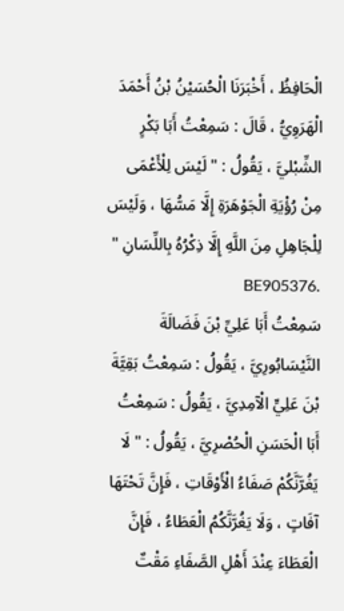الْحَافِظُ ، أَخْبَرَنَا الْحُسَيْنُ بْنُ أَحْمَدَ الْهَرَوِيُّ ، قَالَ : سَمِعْتُ أَبَا بَكْرٍ الشِّبْليَّ ، يَقُولُ : " لَيْسَ لِلْأَعْمَى مِنْ رُؤْيَةِ الْجَوْهَرَةِ إِلَّا مَسُّهَا ، وَلَيْسَ لِلْجَاهِلِ مِنَ اللَّهِ إِلَّا ذِكْرُهُ بِاللِّسَانِ " .BE905376
سَمِعْتُ أَبَا عَلِيِّ بْنَ فَضَالَةَ النَّيْسَابُورِيَّ ، يَقُولُ : سَمِعْتُ بَقِيَّةَ بْنَ عَلِيٍّ الْآمِدِيَّ ، يَقُولُ : سَمِعْتُ أَبَا الْحَسَنِ الْحُصْرِيَّ ، يَقُولُ : " لَا يَغُرَّنَّكُمْ صَفَاءُ الْأَوْقَاتِ ، فَإِنَّ تَحْتَهَا آفَاتٍ ، وَلَا يَغُرَّنَّكُمُ الْعَطَاءُ ، فَإِنَّ الْعَطَاءَ عِنْدَ أَهْلِ الصَّفَاءِ مَقْتٌ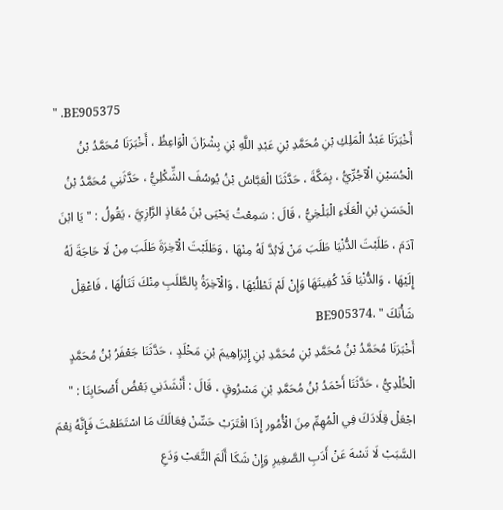" .BE905375
أَخْبَرَنَا عَبْدُ الْمَلِكِ بْنِ مُحَمَّدِ بْنِ عَبْدِ اللَّهِ بْنِ بِشْرَانَ الْوَاعِظُ ، أَخْبَرَنَا مُحَمَّدُ بْنُ الْحُسَيْنِ الْآجُرِّيُّ ، بِمَكَّةَ ، حَدَّثَنَا الْعَبَّاسُ بْنُ يُوسُفَ الشِّكْلِيُّ ، حَدَّثَنِي مُحَمَّدُ بْنُ الْحَسَنِ بْنِ الْعَلَاءِ الْبَلْخِيُّ ، قَالَ : سَمِعْتُ يَحْيَى بْنَ مُعَاذٍ الرَّازِيَّ ، يَقُولُ : " يَا ابْنَ آدَمَ ، طَلَبْتَ الدُّنْيَا طَلَبَ مَنْ لَابُدَّ لَهُ مِنْهَا ، وَطَلَبْتَ الْآخِرَةَ طَلَبَ مِنْ لَا حَاجَةَ لَهُ إِلَيْهَا ، وَالدُّنْيَا قَدْ كُفِيتَهَا وَإِنْ لَمْ تَطْلُبْهَا ، وَالْآخِرَةُ بِالطَّلَبِ مِنْكَ تَنَالُهَا ، فَاعْقِلْ شَأْنَكَ " .BE905374
أَخْبَرَنَا مُحَمَّدُ بْنُ مُحَمَّدِ بْنِ مُحَمَّدِ بْنِ إِبْرَاهِيمَ بْنِ مَخْلَدٍ ، حَدَّثَنَا جَعْفَرُ بْنُ مُحَمَّدٍ الْخُلْدِيُّ ، حَدَّثَنَا أَحْمَدُ بْنُ مُحَمَّدِ بْنِ مَسْرُوقٍ ، قَالَ : أَنْشَدَنِي بَعْضُ أَصْحَابِنَا : " اجْعَلْ قِلَادَكَ فِي الْمُهِمِّ مِنَ الْأُمُور إِذَا اقْتَرَبْ حَسِّنْ فِعَالَكَ مَا اسْتَطَعْتَ فَإِنَّهُ نِعْمَ السَّبَبْ لَا تَسْهَ عَنْ أَدَبِ الصَّغِيرِ وَإِنْ شَكَا أَلَمَ التَّعَبْ وَدَعِ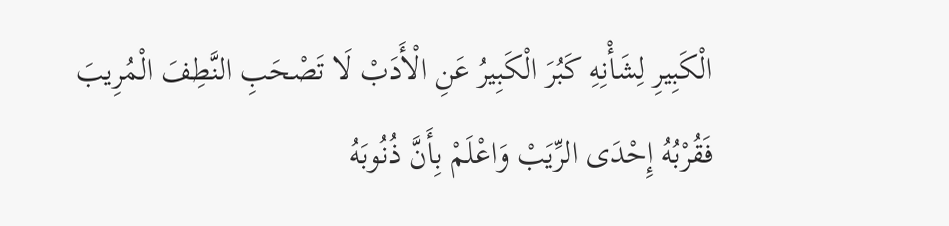الْكَبِيرِ لِشَأْنِهِ كَبُرَ الْكَبِيرُ عَنِ الْأَدَبْ لَا تَصْحَبِ النَّطِفَ الْمُرِيبَ فَقُرْبُهُ إِحْدَى الرِّيَبْ وَاعْلَمْ بِأَنَّ ذُنُوبَهُ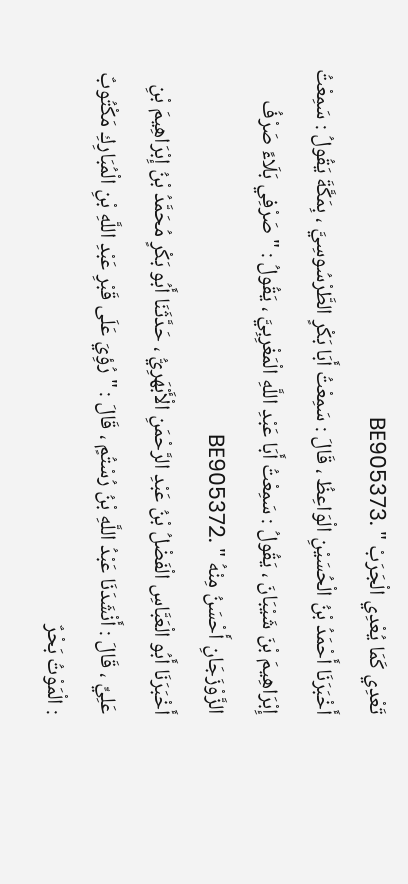تَعْدِي كَمَا يُعْدِي الْجَرَبْ " .BE905373
أَخْبَرَنَا أَحْمَدُ بْنُ الْحُسَيْنِ الْوَاعِظُ ، قَالَ : سَمِعْتُ أَبَا بَكْرٍ الطَّرْسُوسِيَّ ، بِمَكَّةَ يَقُولُ : سَمِعْتُ إِبْرَاهِيمَ بْنَ شَيْبَانَ ، يَقُولُ : سَمِعْتُ أَبَا عَبْدِ اللَّهِ الْمَغْرِبِيَّ ، يَقُولُ : " صَرْفِي بَلَاءً صَرْفُ الزَّوْزَجَانِ أَحْسَنُ مِنْهُ " .BE905372
أَخْبَرَنَا أَبُو الْعَبَّاسِ الْفَضْلُ بْنُ عَبْدِ الرَّحْمَنِ الْأَبْهَرِيُّ ، حَدَّثَنَا أَبُو بَكْرٍ مُحَمَّدُ بْنُ إِبْرَاهِيمَ بْنِ عَلِيٍّ ، قَالَ : أَنْشَدَنَا عَبْدُ اللَّهِ بْنُ رُسْتُمٍ ، قَالَ : " رُؤِيَ عَلَى قَبْرِ عَبْدِ اللَّهِ بْنِ الْمُبَارِكِ مَكْتُوبٌ : الْمَوْتُ بَحْرٌ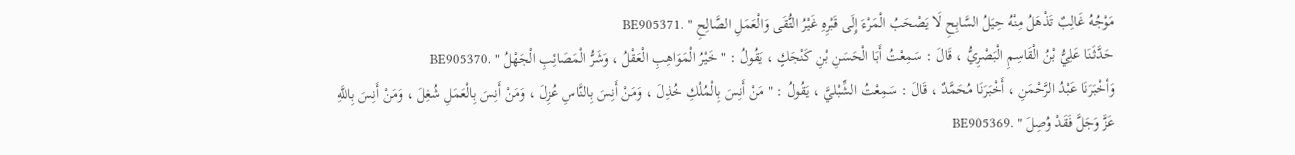مَوْجُهُ غَالِبٌ تَذْهَلُ مِنْهُ حِيَلُ السَّابِحِ لَا يَصْحَبُ الْمَرْءَ إِلَى قَبْرِهِ غَيْرُ التُّقَى وَالْعَمَلِ الصَّالِحِ " .BE905371
حَدَّثَنَا عَلِيُّ بْنُ الْقَاسِمِ الْبَصْرِيُّ ، قَالَ : سَمِعْتُ أَبَا الْحَسَنِ بْنِ كَنْجَكٍ ، يَقُولُ : " خَيْرُ الْمَوَاهِبِ الْعَقْلُ ، وَشَرُّ الْمَصَائِبِ الْجَهْلُ " .BE905370
وَأخْبَرَنَا عَبْدُ الرَّحْمَنِ ، أَخْبَرَنَا مُحَمَّدٌ ، قَالَ : سَمِعْتُ الشِّبْليَّ ، يَقُولُ : " مَنْ أَنِسَ بِالْمُلْكِ خُذِلَ ، وَمَنْ أَنِسَ بِالنَّاسِ عُزِلَ ، وَمَنْ أَنِسَ بِالْعَمَلِ شُغِلَ ، وَمَنْ أَنِسَ بِاللَّهِ عَزَّ وَجَلَّ فَقَدْ وُصِلَ " .BE905369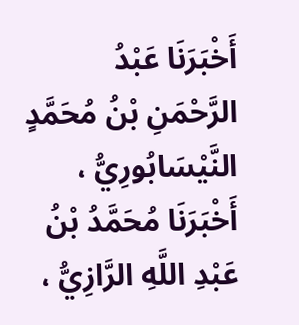أَخْبَرَنَا عَبْدُ الرَّحْمَنِ بْنُ مُحَمَّدٍ النَّيْسَابُورِيُّ ، أَخْبَرَنَا مُحَمَّدُ بْنُ عَبْدِ اللَّهِ الرَّازِيُّ ،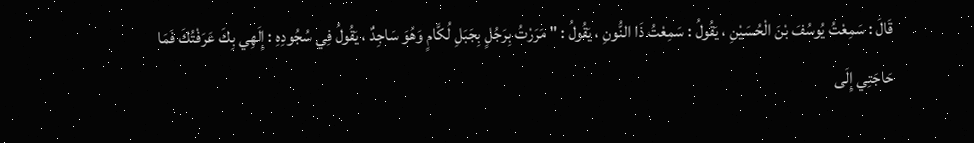قَالَ : سَمِعْتُ يُوسُفَ بْنَ الْحُسَيْنِ ، يَقُولُ : سَمِعْتُ ذَا النُّونِ ، يَقُولُ : " مَرَرْتُ بِرَجُلٍ بِجَبَلِ لُكَّامٍ وَهُوَ سَاجِدٌ ، يَقُولُ فِي سُجُودِهِ : إِلَهِي بِكَ عَرَفْتُكَ فَمَا حَاجَتِي إِلَى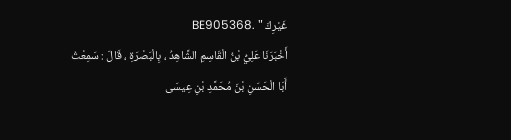غَيْرِكَ " .BE905368
أَخْبَرَنَا عَلِيُّ بْنُ الْقَاسِمِ الشَّاهِدُ ، بِالْبَصْرَةِ ، قَالَ : سَمِعْتُ أَبَا الْحَسَنِ بْنَ مُحَمَّدِ بْنِ عِيسَى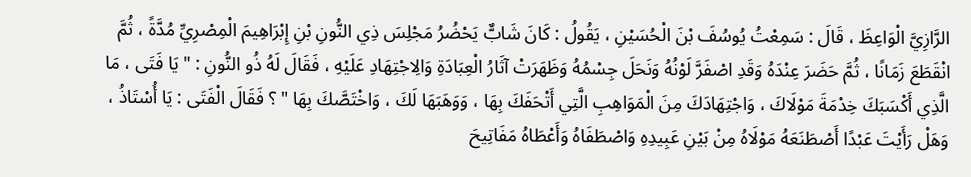الرَّازِيَّ الْوَاعِظَ ، قَالَ : سَمِعْتُ يُوسُفَ بْنَ الْحُسَيْنِ ، يَقُولُ : كَانَ شَابٌّ يَحْضُرُ مَجْلِسَ ذِي النُّونِ بْنِ إِبْرَاهِيمَ الْمِصْرِيِّ مُدَّةً ، ثُمَّ انْقَطَعَ زَمَانًا ، ثُمَّ حَضَرَ عِنْدَهُ وَقَدِ اصْفَرَّ لَوْنُهُ وَنَحَلَ جِسْمُهُ وَظَهَرَتْ آثَارُ الْعِبَادَةِ وَالِاجْتِهَادِ عَلَيْهِ ، فَقَالَ لَهُ ذُو النُّونِ : " يَا فَتَى ، مَا الَّذِي أَكْسَبَكَ خِدْمَةَ مَوْلَاكَ ، وَاجْتِهَادَكَ مِنَ الْمَوَاهِبِ الَّتِي أَتْحَفَكَ بِهَا ، وَوَهَبَهَا لَكَ ، وَاخْتَصَّكَ بِهَا " ؟ فَقَالَ الْفَتَى : يَا أُسْتَاذُ ، وَهَلْ رَأَيْتَ عَبْدًا أَصْطَنَعَهُ مَوْلَاهُ مِنْ بَيْنِ عَبِيدِهِ وَاصْطَفَاهُ وَأَعْطَاهُ مَفَاتِيحَ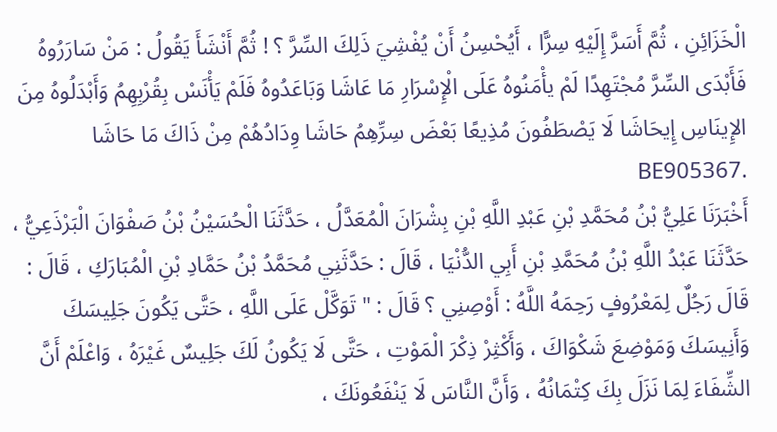الْخَزَائِنِ ، ثُمَّ أَسَرَّ إِلَيْهِ سِرًّا ، أَيُحْسِنُ أَنْ يُفْشِيَ ذَلِكَ السِّرَّ ؟ ! ثُمَّ أَنْشَأَ يَقُولُ : مَنْ سَارَرُوهُ فَأَبْدَى السِّرَّ مُجْتَهِدًا لَمْ يأْمَنُوهُ عَلَى الْإِسْرَارِ مَا عَاشَا وَبَاعَدُوهُ فَلَمْ يَأْنَسْ بِقُرْبِهِمُ وَأَبْدَلُوهُ مِنَ الإِينَاسِ إِيحَاشَا لَا يَصْطَفُونَ مُذِيعًا بَعْضَ سِرِّهِمُ حَاشَا وِدَادُهُمْ مِنْ ذَاكَ مَا حَاشَا .BE905367
أَخْبَرَنَا عَلِيُّ بْنُ مُحَمَّدِ بْنِ عَبْدِ اللَّهِ بْنِ بِشْرَانَ الْمُعَدَّلُ ، حَدَّثَنَا الْحُسَيْنُ بْنُ صَفْوَانَ الْبَرْذَعِيُّ ، حَدَّثَنَا عَبْدُ اللَّهِ بْنُ مُحَمَّدِ بْنِ أَبِي الدُّنْيَا ، قَالَ : حَدَّثَنِي مُحَمَّدُ بْنُ حَمَّادِ بْنِ الْمُبَارَكِ ، قَالَ : قَالَ رَجُلٌ لِمَعْرُوفٍ رَحِمَهُ اللَّهُ : أَوْصِنِي ؟ قَالَ : " تَوَكَّلْ عَلَى اللَّهِ ، حَتَّى يَكُونَ جَلِيسَكَ وَأَنِيسَكَ وَمَوْضِعَ شَكْوَاكَ ، وَأَكْثِرْ ذِكْرَ الْمَوْتِ ، حَتَّى لَا يَكُونُ لَكَ جَلِيسٌ غَيْرَهُ ، وَاعْلَمْ أَنَّ الشِّفَاءَ لِمَا نَزَلَ بِكَ كِتْمَانُهُ ، وَأَنَّ النَّاسَ لَا يَنْفَعُونَكَ ،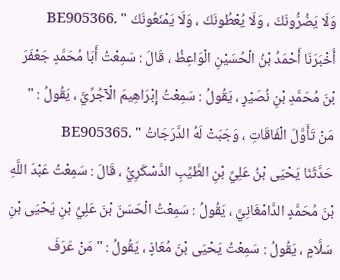وَلَا يَضُرُّونَكَ ، وَلَا يُعْطُونَكَ ، وَلَا يَمْنَعُونَكَ " .BE905366
أَخْبَرَنَا أَحْمَدُ بْنُ الْحُسَيْنِ الْوَاعِظُ ، قَالَ : سَمِعْتُ أَبَا مُحَمَّدٍ جَعْفَرَ بْنَ مُحَمَّدِ بْنِ نُصَيْرٍ ، يَقُولُ : سَمِعْتُ إِبْرَاهِيمَ الْآجُرِّيَّ ، يَقُولُ : " مَنْ تَأَوَّلَ الْفَاقَاتِ ، وَجَبَتْ لَهُ الدَّرَجَاتُ " .BE905365
حَدَّثَنَا يَحْيَى بْنُ عَلِيِّ بْنِ الطَّيِّبِ الدَّسْكَرِيُّ ، قَالَ : سَمِعْتُ عَبْدَ اللَّهِ بْنَ مُحَمَّدٍ الدَّامْغَانِيَّ ، يَقُولُ : سَمِعْتُ الْحَسَنَ بْنَ عَلِيِّ بْنِ يَحْيَى بْنِ سَلَّامٍ ، يَقُولُ : سَمِعْتُ يَحْيَى بْنَ مُعَاذٍ ، يَقُولُ : " مَنْ عَرَفَ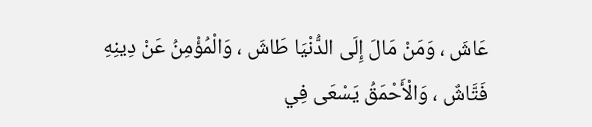عَاشَ ، وَمَنْ مَالَ إِلَى الدُّنْيَا طَاشَ ، وَالْمُؤْمِنُ عَنْ دِينِهِ فَتَّاشٌ ، وَالْأَحْمَقُ يَسْعَى فِي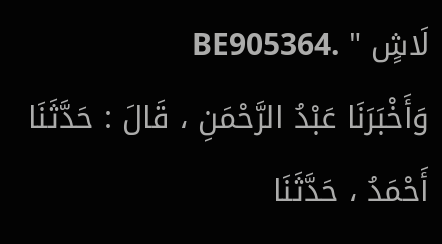لَاشٍ " .BE905364
وَأَخْبَرَنَا عَبْدُ الرَّحْمَنِ ، قَالَ : حَدَّثَنَا أَحْمَدُ ، حَدَّثَنَا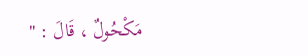مَكْحُولٌ ، قَالَ : "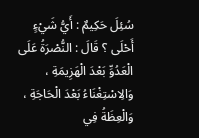سُئِلَ حَكِيمٌ : أَيُّ شَيْءٍ أَحْلَى ؟ قَالَ : النُّصْرَةُ عَلَى الْعَدُوِّ بَعْدَ الْهَزِيمَةِ ، وَالِاسْتِغْنَاءُ بَعْدَ الْحَاجَةِ ، وَالْعِظَةُ فِي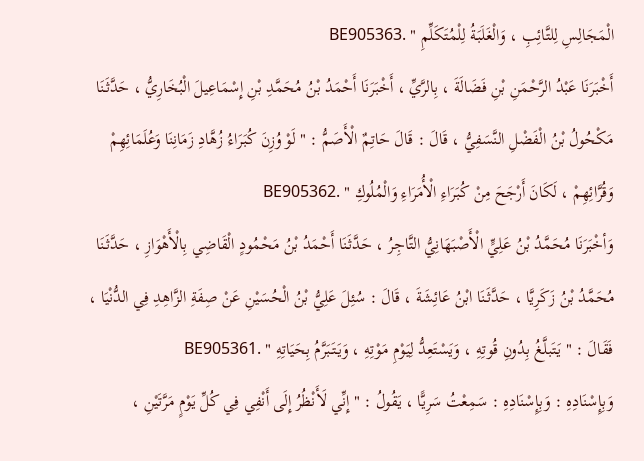الْمَجَالِسِ لِلتَّائِبِ ، وَالْغَلَبَةُ لِلْمُتَكَلِّمِ " .BE905363
أَخْبَرَنَا عَبْدُ الرَّحْمَنِ بْنِ فَضَالَةَ ، بِالرَّيِّ ، أَخْبَرَنَا أَحْمَدُ بْنُ مُحَمَّدِ بْنِ إِسْمَاعِيلَ الْبُخَارِيُّ ، حَدَّثَنَا مَكْحُولُ بْنُ الْفَضْلِ النَّسَفِيُّ ، قَالَ : قَالَ حَاتِمٌ الْأَصَمُّ : " لَوْ وُزِنَ كُبَرَاءُ زُهَّادِ زَمَانِنَا وَعُلَمَائِهِمْ وَقُرَّائِهِمْ ، لَكَانَ أَرْجَحَ مِنْ كُبَرَاءِ الْأُمَرَاءِ وَالْمُلُوكِ " .BE905362
وَأخْبَرَنَا مُحَمَّدُ بْنُ عَلِيٍّ الْأَصْبَهَانِيُّ التَّاجِرُ ، حَدَّثَنَا أَحْمَدُ بْنُ مَحْمُودٍ الْقَاضِي بِالْأَهْوَازِ ، حَدَّثَنَا مُحَمَّدُ بْنُ زَكَرِيَّا ، حَدَّثَنَا ابْنُ عَائِشَةَ ، قَالَ : سُئِلَ عَلِيُّ بْنُ الْحُسَيْنِ عَنْ صِفَةِ الزَّاهِدِ فِي الدُّنْيَا ، فَقَالَ : " يَتَبلَّغُ بِدُونِ قُوتِهِ ، وَيَسْتَعِدُّ لِيَوْمِ مَوْتِهِ ، وَيَتَبَرَّمُ بِحَيَاتِهِ " .BE905361
وَبِإِسْنَادِهِ : وَبِإِسْنَادِهِ : سَمِعْتُ سَرِيًّا ، يَقُولُ : " إِنِّي لَأَنْظُرُ إِلَى أَنْفِي فِي كُلِّ يَوْمٍ مَرَّتَيْنِ ،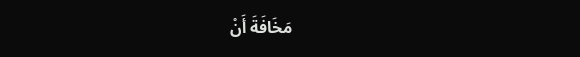مَخَافَةَ أَنْ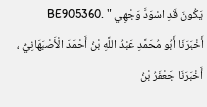يَكُونَ قَدِ اسْوَدَّ وَجْهِي " .BE905360
أَخْبَرَنَا أَبُو مُحَمَّدِ عَبْدُ اللَّهِ بْنُ أَحْمَدَ الْأَصْبَهَانِيُّ ، أَخْبَرَنَا جَعْفَرُ بْنُ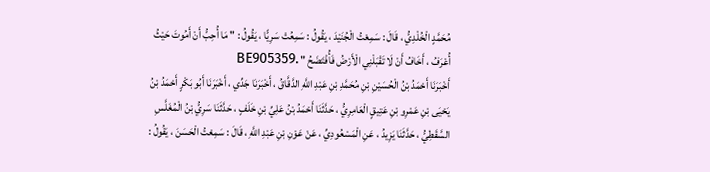مُحَمَّدٍ الْخُلْدِيُّ ، قَالَ : سَمِعْتُ الْجُنَيْدَ ، يَقُولُ : سَمِعُتْ سَرِيًّا ، يَقُولُ : " مَا أُحِبُّ أَنْ أَمُوتَ حَيْثُ أُعْرَفُ ، أَخَافُ أَنْ لَا تَقْبَلْنِي الْأَرْضُ فَأُفْتَضَحُ " .BE905359
أَخْبَرَنَا أَحْمَدُ بْنُ الْحُسَيْنِ بْنِ مُحَمَّدِ بْنِ عَبْدِ اللَّهِ الدَّقَّاقُ ، أَخْبَرَنَا جَدِّي ، أَخْبَرَنَا أَبُو بَكْرٍ أَحْمَدُ بْنُ يَحْيَى بْنِ عَمْرِو بْنِ عَتِيقٍ الْعَامِرِيُّ ، حَدَّثَنَا أَحْمَدُ بْنُ عَلِيِّ بْنِ خَلَفٍ ، حَدَّثَنَا سَرِيُّ بْنُ الْمُغَلَّسِ السَّقَطِيُّ ، حَدَّثَنَا يَزِيدُ ، عَنِ الْمَسْعُودِيِّ ، عَنْ عَوْنِ بْنِ عَبْدِ اللَّهِ ، قَالَ : سَمِعْتُ الْحَسَنَ ، يَقُولُ :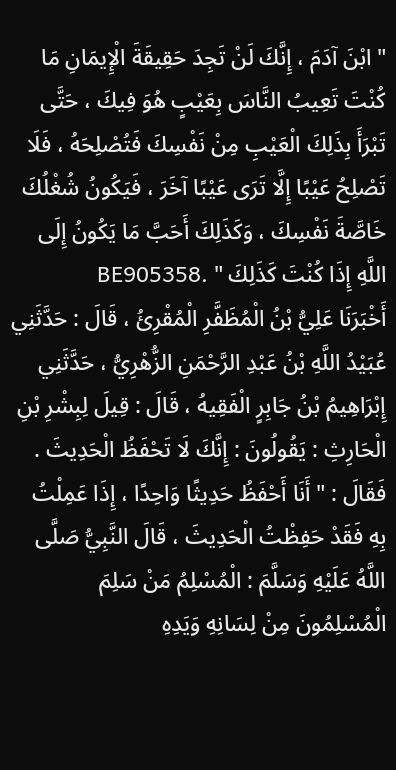" ابْنَ آدَمَ ، إِنَّكَ لَنْ تَجِدَ حَقِيقَةَ الْإِيمَانِ مَا كُنْتَ تَعِيبُ النَّاسَ بِعَيْبٍ هُوَ فِيكَ ، حَتَّى تَبْرَأَ بِذَلِكَ الْعَيْبِ مِنْ نَفْسِكَ فَتُصْلِحَهُ ، فَلَا تَصْلِحُ عَيْبًا إِلَّا تَرَى عَيْبًا آخَرَ ، فَيَكُونُ شُغْلُكَ خَاصَّةَ نَفْسِكَ ، وَكَذَلِكَ أَحَبَّ مَا يَكُونُ إِلَى اللَّهِ إِذَا كُنْتَ كَذَلِكَ " .BE905358
أَخْبَرَنَا عَلِيُّ بْنُ الْمُظَفَّرِ الْمُقْرِئُ ، قَالَ : حَدَّثَنِي عُبَيْدُ اللَّهِ بْنُ عَبْدِ الرَّحْمَنِ الزُّهْرِيُّ ، حَدَّثَنِي إِبْرَاهِيمُ بْنُ جَابِرٍ الْفَقِيهُ ، قَالَ : قِيلَ لِبِشْرِ بْنِ الْحَارِثِ : يَقُولُونَ : إِنَّكَ لَا تَحْفَظُ الْحَدِيثَ . فَقَالَ : " أَنَا أَحْفَظُ حَدِيثًا وَاحِدًا ، إِذَا عَمِلْتُ بِهِ فَقَدْ حَفِظْتُ الْحَدِيثَ ، قَالَ النَّبِيُّ صَلَّى اللَّهُ عَلَيْهِ وَسَلَّمَ : الْمُسْلِمُ مَنْ سَلِمَ الْمُسْلِمُونَ مِنْ لِسَانِهِ وَيَدِهِ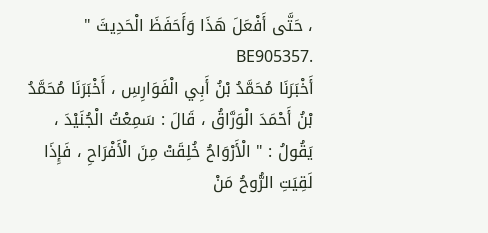، حَتَّى أَفْعَلَ هَذَا وَأَحَفَظَ الْحَدِيثَ " .BE905357
أَخْبَرَنَا مُحَمَّدُ بْنُ أَبِي الْفَوَارِسِ ، أَخْبَرَنَا مُحَمَّدُ بْنُ أَحْمَدَ الْوَرَّاقُ ، قَالَ : سَمِعْتُ الْجُنَيْدَ ، يَقُولُ : " الْأَرْوَاحُ خُلِقَتْ مِنَ الْأَفْرَاحِ ، فَإِذَا لَقِيَتِ الرُّوحُ مَنْ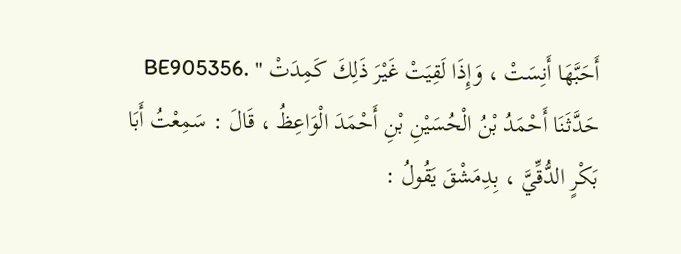أَحَبَّهَا أَنِسَتْ ، وَإِذَا لَقِيَتْ غَيْرَ ذَلِكَ كَمِدَتْ " .BE905356
حَدَّثَنَا أَحْمَدُ بْنُ الْحُسَيْنِ بْنِ أَحْمَدَ الْوَاعِظُ ، قَالَ : سَمِعْتُ أَبَا بَكْرٍ الدُّقِّيَّ ، بِدِمَشْقَ يَقُولُ :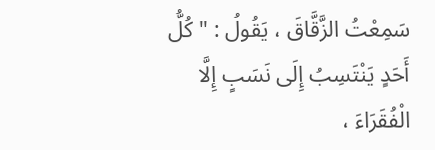سَمِعْتُ الزَّقَّاقَ ، يَقُولُ : " كُلُّ أَحَدٍ يَنْتَسِبُ إِلَى نَسَبٍ إِلَّا الْفُقَرَاءَ ،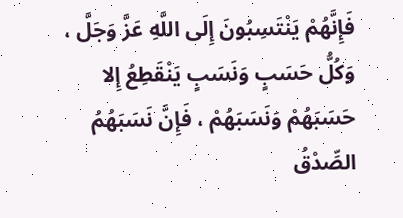فَإِنَّهُمْ يَنْتَسِبُونَ إِلَى اللَّهِ عَزَّ وَجَلَّ ، وَكُلُّ حَسَبٍ وَنَسَبٍ يَنْقَطِعُ إِلا حَسَبَهُمْ وَنَسَبَهُمْ ، فَإِنَّ نَسَبَهُمُ الصِّدْقُ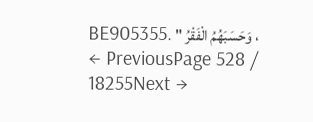، وَحَسَبَهُمُ الْفَقْرُ " .BE905355
← PreviousPage 528 / 18255Next →